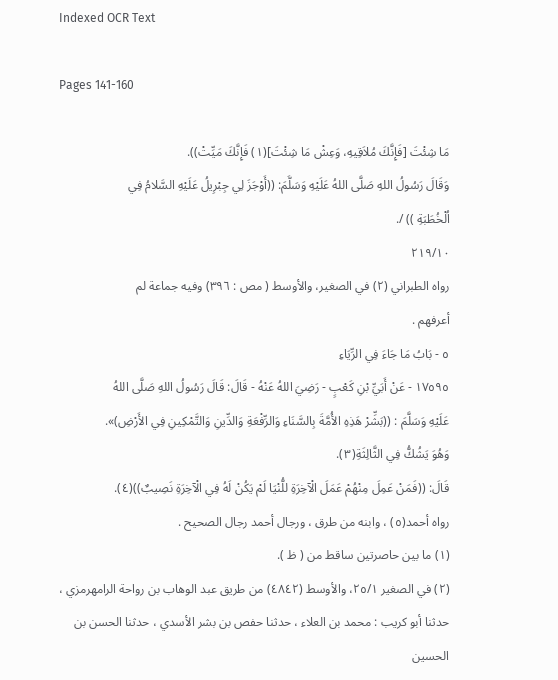Indexed OCR Text

Pages 141-160

مَا شِئْتَ [فَإِنَّكَ مُلاَقِيهِ، وَعِشْ مَا شِئْتَ](١) فَإِنَّكَ مَيِّتْ)).
وَقَالَ رَسُولُ اللهِ صَلَّى اللهُ عَلَيْهِ وَسَلَّمَ: ((أَوْجَزَ لِي جِبْرِيلُ عَلَيْهِ السَّلامُ فِي
اُلْخُطَبَةِ )) /.
٢١٩/١٠
رواه الطبراني (٢) في الصغير، والأوسط ( مص : ٣٩٦) وفيه جماعة لم
أعرفهم .
٥ - بَابُ مَا جَاءَ فِي الرِّیَاءِ
١٧٥٩٥ - عَنْ أَبَيِّ بْنِ كَعْبٍ - رَضِيَ اللهُ عَنْهُ - قَالَ: قَالَ رَسُولُ اللهِ صَلَّى اللهُ
عَلَيْهِ وَسَلَّمَ : ((بَشِّرْ هَذِهِ الأُمَّةَ بِالسَّنَاءِ وَالرِّفْعَةِ وَالدِّينِ وَالتَّمْكِينِ فِي الأَرْضِ)».
وَهُوَ يَشُكُّ فِي الثَّالِثَةِ(٣).
قَالَ: ((فَمَنْ عَمِلَ مِنْهُمْ عَمَلَ الْآخِرَةِ للُّنْيَا لَمْ يَكُنْ لَهُ فِي الْآخِرَةِ نَصِيبٌ))(٤).
رواه أحمد(٥) ، وابنه من طرق ، ورجال أحمد رجال الصحيح .
(١) ما بين حاصرتين ساقط من ( ظ ).
(٢) في الصغير ٢٥/١، والأوسط (٤٨٤٢) من طريق عبد الوهاب بن رواحة الرامهرمزي ،
حدثنا أبو كريب : محمد بن العلاء ، حدثنا حفص بن بشر الأسدي ، حدثنا الحسن بن
الحسين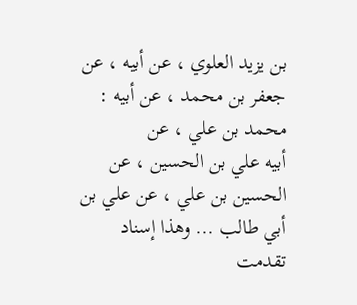بن يزيد العلوي ، عن أبيه ، عن جعفر بن محمد ، عن أبيه : محمد بن علي ، عن
أبيه علي بن الحسين ، عن الحسين بن علي ، عن علي بن أبي طالب ... وهذا إسناد تقدمت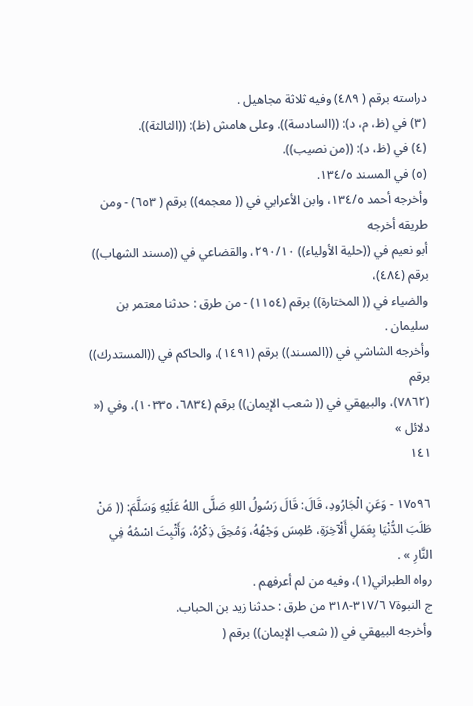دراسته برقم ( ٤٨٩) وفيه ثلاثة مجاهيل .
(٣) في (ظ، م، د): ((السادسة)). وعلى هامش (ظ): ((الثالثة)).
(٤) في (ظ، د): ((من نصيب)).
(٥) في المسند ١٣٤/٥.
وأخرجه أحمد ١٣٤/٥، وابن الأعرابي في (( معجمه)) برقم ( ٦٥٣) - ومن طريقه أخرجه
أبو نعيم في ((حلية الأولياء)) ٢٩٠/١٠، والقضاعي في ((مسند الشهاب)) برقم (٤٨٤)،
والضياء في (( المختارة)) برقم (١١٥٤) - من طرق : حدثنا معتمر بن سليمان .
وأخرجه الشاشي في ((المسند)) برقم (١٤٩١)، والحاكم في ((المستدرك)) برقم
(٧٨٦٢)، والبيهقي في (( شعب الإيمان)) برقم (٦٨٣٤، ١٠٣٣٥)، وفي (« دلائل »
١٤١

١٧٥٩٦ - وَعَنِ الْجَارُودِ، قَالَ: قَالَ رَسُولُ اللهِ صَلَّى اللهُ عَلَيْهِ وَسَلَّمَ: (( مَنْ
طَلَبَ الدُّنْيَا بِعَمَلِ أَلْآخِرَةِ، طُمِسَ وَجْهُهُ، وَمُحِقَ ذِكْرُهُ، وَأَثْبِتَ اسْمُهُ فِي
النَّارِ » .
رواه الطبراني(١)، وفيه من لم أعرفهم .
ج النبوة٧ ٣١٧/٦-٣١٨ من طرق : حدثنا زيد بن الحباب.
وأخرجه البيهقي في (( شعب الإيمان)) برقم (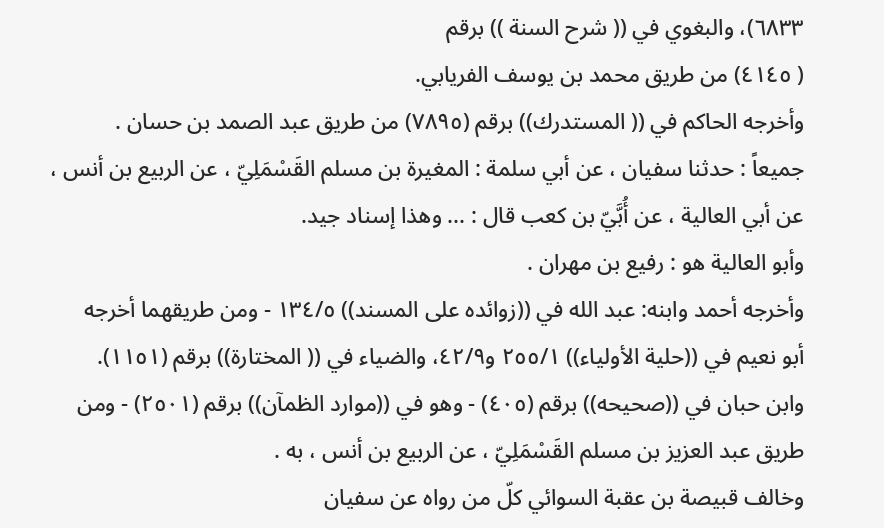٦٨٣٣)، والبغوي في (( شرح السنة )) برقم
( ٤١٤٥) من طريق محمد بن يوسف الفريابي.
وأخرجه الحاكم في (( المستدرك)) برقم (٧٨٩٥) من طريق عبد الصمد بن حسان .
جميعاً : حدثنا سفيان ، عن أبي سلمة : المغيرة بن مسلم القَسْمَلِيّ ، عن الربيع بن أنس ،
عن أبي العالية ، عن أُبَّيّ بن كعب قال : ... وهذا إسناد جيد.
وأبو العالية هو : رفيع بن مهران .
وأخرجه أحمد وابنه: عبد الله في ((زوائده على المسند)) ١٣٤/٥ - ومن طريقهما أخرجه
أبو نعيم في ((حلية الأولياء)) ٢٥٥/١ و٤٢/٩، والضياء في (( المختارة)) برقم (١١٥١).
وابن حبان في ((صحيحه)) برقم (٤٠٥) - وهو في ((موارد الظمآن)) برقم (٢٥٠١) - ومن
طريق عبد العزيز بن مسلم القَسْمَلِيّ ، عن الربيع بن أنس ، به .
وخالف قبيصة بن عقبة السوائي كلّ من رواه عن سفيان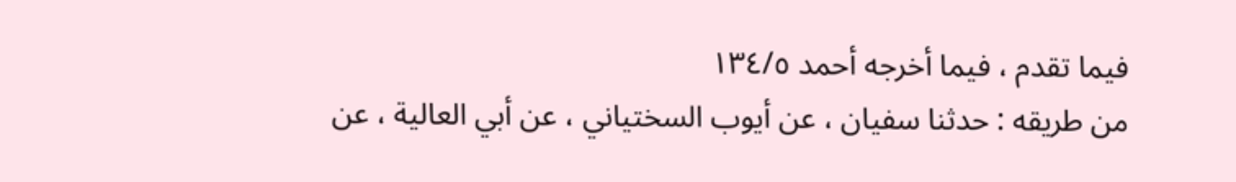فيما تقدم ، فيما أخرجه أحمد ١٣٤/٥
من طريقه : حدثنا سفيان ، عن أيوب السختياني ، عن أبي العالية ، عن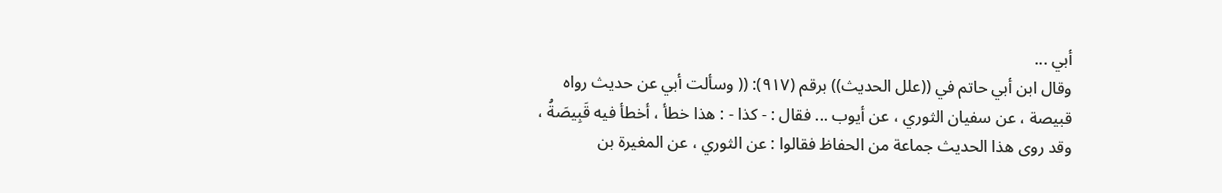أبي ...
وقال ابن أبي حاتم في ((علل الحديث)) برقم (٩١٧): (( وسألت أبي عن حديث رواه
قبيصة ، عن سفيان الثوري ، عن أيوب ... فقال : - كذا - : هذا خطأ ، أخطأ فيه قَبِيصَةُ ،
وقد روى هذا الحديث جماعة من الحفاظ فقالوا : عن الثوري ، عن المغيرة بن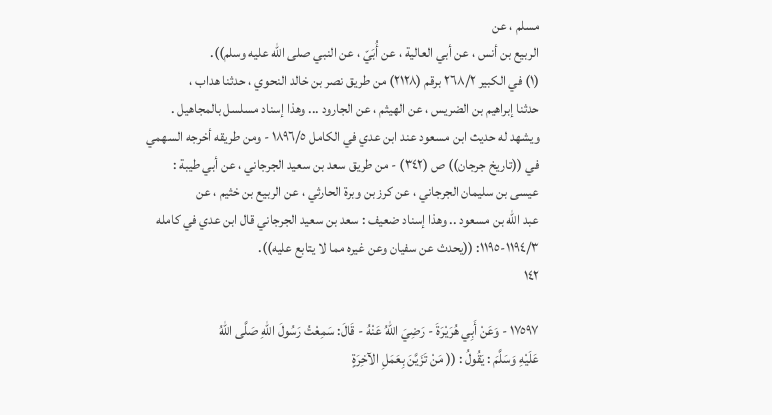مسلم ، عن
الربيع بن أنس ، عن أبي العالية ، عن أُبَيّ ، عن النبي صلى الله عليه وسلم)).
(١) في الكبير ٢٦٨/٢ برقم (٢١٢٨) من طريق نصر بن خالد النحوي ، حدثنا هداب ،
حدثنا إبراهيم بن الضريس ، عن الهيثم ، عن الجارود ... وهذا إسناد مسلسل بالمجاهيل .
ويشهد له حديث ابن مسعود عند ابن عدي في الكامل ١٨٩٦/٥ - ومن طريقه أخرجه السهمي
في ((تاريخ جرجان)) ص (٣٤٢) - من طريق سعد بن سعيد الجرجاني ، عن أبي طيبة :
عيسى بن سليمان الجرجاني ، عن كرز بن وبرة الحارثي ، عن الربيع بن خثيم ، عن
عبد الله بن مسعود .. وهذا إسناد ضعيف : سعد بن سعيد الجرجاني قال ابن عدي في كامله
١١٩٤/٣-١١٩٥: ((يحدث عن سفيان وعن غيره مما لا يتابع عليه)).
١٤٢

١٧٥٩٧ - وَعَنْ أَبِي هُرَيْرَةَ - رَضِيَ اللهُ عَنْهُ - قَالَ: سَمِعْتُ رَسُولَ اللهِ صَلَّى اللهُ
عَلَيْهِ وَسَلَّمَ : يَقُولُ : (( مَنْ تَزَيَّنَ بِعَمَلِ الآخِرَةٍ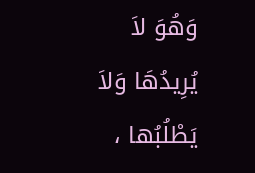وَهُوَ لاَ يُرِيدُهَا وَلاَ يَطْلُبُها ،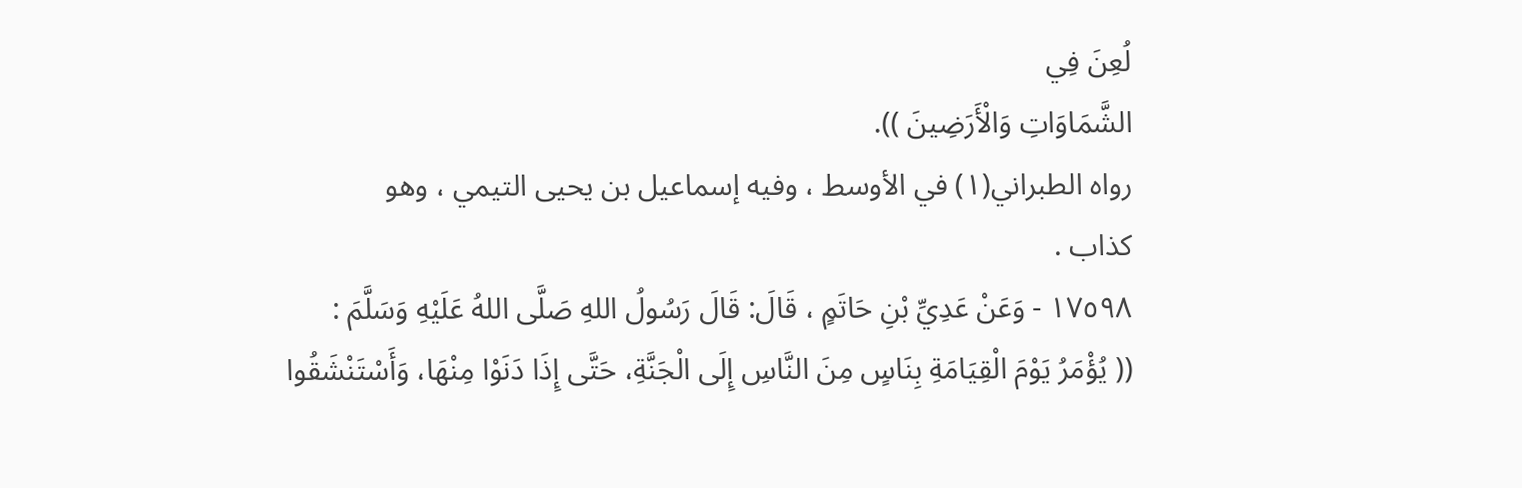لُعِنَ فِي
الشَّمَاوَاتِ وَالْأَرَضِينَ )).
رواه الطبراني(١) في الأوسط ، وفيه إسماعيل بن يحيى التيمي ، وهو
كذاب .
١٧٥٩٨ - وَعَنْ عَدِيِّ بْنِ حَاتَمٍ ، قَالَ: قَالَ رَسُولُ اللهِ صَلَّى اللهُ عَلَيْهِ وَسَلَّمَ :
(( يُؤْمَرُ يَوْمَ الْقِيَامَةِ بِنَاسٍ مِنَ النَّاسِ إِلَى الْجَنَّةِ، حَتَّى إِذَا دَنَوْا مِنْهَا، وَأَسْتَنْشَقُوا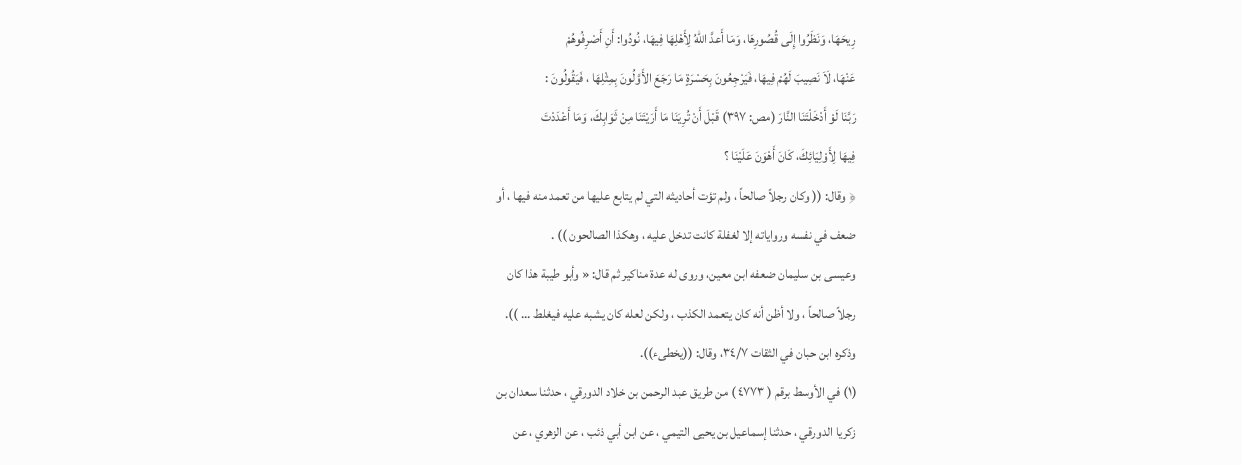رِيحَهَا، وَنَظَرُوا إِلَى قُصُورِهَا، وَمَا أَعدَّ اللهُ لِأَهْلِهَا فِيهَا، نُودُوا: أَنِ أَصْرِفُوهُمْ
عَنْهَا، لَاَ نَصِيبَ لَهُمْ فِيهَا، فَيَرْجِعُونَ بِحَسْرَةٍ مَا رَجَعَ الأَوَّلُونَ بِمِثْلِهَا ، فَيَقُولُونَ :
رَبَّنَا لَوْ أَدْخَلْتَنَا النَّارَ (مص: ٣٩٧) قَبْلَ أَنْ تُرِيَنَا مَا أَرَيْتَنَا مِنْ ثَوَابِكَ، وَمَا أَعْدَدْتَ
فِيهَا لِأَوْلِيَائِكَ، كَانَ أَهْوَنَ عَلَيْنَا ؟
﴿ وقال: (( وكان رجلاً صالحاً ، ولم تؤت أحاديثه التي لم يتابع عليها من تعمد منه فيها ، أو
ضعف في نفسه ورواياته إلا لغفلة كانت تدخل عليه ، وهكذا الصالحون )) .
وعيسى بن سليمان ضعفه ابن معين، وروى له عدة مناكير ثم قال: « وأبو طيبة هذا كان
رجلاً صالحاً ، ولا أظن أنه كان يتعمد الكذب ، ولكن لعله كان يشبه عليه فيغلط ... )).
وذكره ابن حبان في الثقات ٣٤/٧، وقال: ((يخطىء)).
(١) في الأوسط برقم ( ٤٧٧٣ ) من طريق عبد الرحمن بن خلاد الدورقي ، حدثنا سعدان بن
زكريا الدورقي ، حدثنا إسماعيل بن يحيى التيمي ، عن ابن أبي ذئب ، عن الزهري ، عن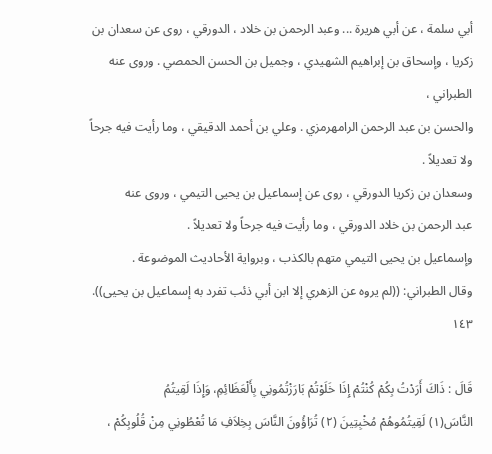أبي سلمة ، عن أبي هريرة ... وعبد الرحمن بن خلاد ، الدورقي ، روى عن سعدان بن
زكريا ، وإسحاق بن إبراهيم الشهيدي ، وجميل بن الحسن الحمصي . وروى عنه الطبراني ،
والحسن بن عبد الرحمن الرامهرمزي . وعلي بن أحمد الدقيقي ، وما رأيت فيه جرحاً
ولا تعديلاً .
وسعدان بن زكريا الدورقي ، روى عن إسماعيل بن يحيى التيمي ، وروى عنه
عبد الرحمن بن خلاد الدورقي ، وما رأيت فيه جرحاً ولا تعديلاً .
وإسماعيل بن يحيى التيمي متهم بالكذب ، وبرواية الأحاديث الموضوعة .
وقال الطبراني: ((لم يروه عن الزهري إلا ابن أبي ذئب تفرد به إسماعيل بن يحيى)).
١٤٣

قَالَ : ذَاكَ أَرَدْتُ بِكُمْ كُنْتُمْ إِذَا خَلَوْتُمْ بَارَزْتُمُونِي بِأَلْعَظَائِمِ، وَإِذَا لَقِيتُمُ
النَّاسَ(١) لَقِيتُمُوهُمْ مُخْبِتِينَ (٢) تُرَاؤُونَ النَّاسَ بِخِلاَفِ مَا تُعْطُونِي مِنْ قُلُوبِكُمْ ،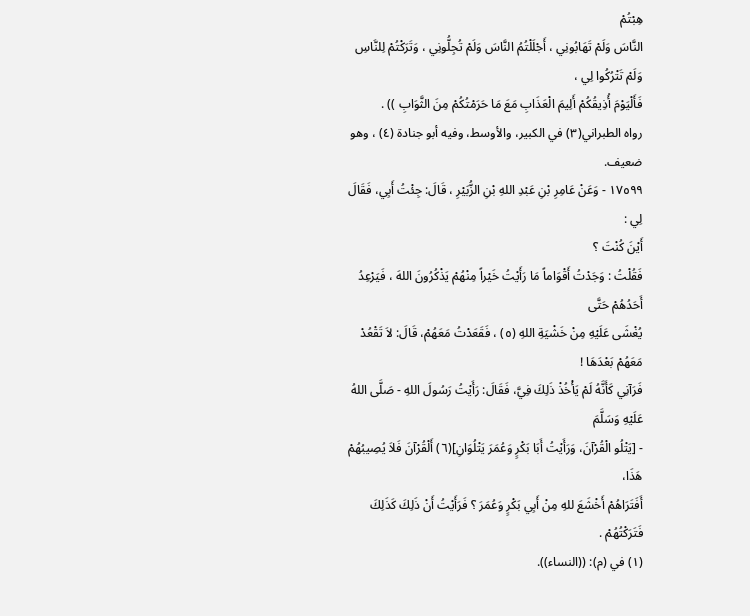هِبْتُمْ
النَّاسَ وَلَمْ تَهَابُونِي ، أَجْلَلْتُمُ النَّاسَ وَلَمْ تُجِلُّونِي ، وَتَرَكْتُمْ لِلنَّاسِ وَلَمْ تَتْرُكُوا لِي ،
فَأَلْيَوْمَ أُذِيقُكُمْ أَلِيمَ الْعَذَابِ مَعَ مَا حَرَمْتُكُمْ مِنَ الثَّوَابِ )) .
رواه الطبراني(٣) في الكبير، والأوسط، وفيه أبو جنادة (٤) ، وهو ضعيف.
١٧٥٩٩ - وَعَنْ عَامِرِ بْنِ عَبْدِ اللهِ بْنِ الزُّبَيْرِ ، قَالَ: جِئْتُ أَبِي، فَقَالَ لِي :
أَيْنَ كُنْتَ ؟
فَقُلْتُ : وَجَدْتُ أَقْوَاماً مَا رَأَيْتُ خَيْراً مِنْهُمْ يَذْكُرُونَ اللهَ ، فَيَرْعِدُ أَحَدُهُمْ حَتَّى
يُغْشَى عَلَيْهِ مِنْ خَشْيَةِ اللهِ (٥) ، فَقَعَدْتُ مَعَهُمْ، قَالَ: لاَ تَقْعُدْ مَعَهُمْ بَعْدَهَا !
فَرَآنِي كَأَنَّهُ لَمْ يَأْخُذْ ذَلِكَ فِيَّ، فَقَالَ: رَأَيْتُ رَسُولَ اللهِ - صَلَّى اللهُ عَلَيْهِ وَسَلَّمَ
- [يَتْلُو الْقُرْآنَ، وَرَأَيْتُ أَبَا بَكْرٍ وَعُمَرَ يَتْلُوَانِ](٦) أَلْقُرْآنَ فَلاَ يُصِيبُهُمْ هَذَا،
أَفَتَرَاهُمْ أَخْشَعَ للهِ مِنْ أَبِي بَكْرٍ وَعُمَرَ ؟ فَرَأَيْتُ أَنْ ذَلِكَ كَذَلِكَ فَتَرَكْتُهُمْ .
(١) في (م): ((النساء)).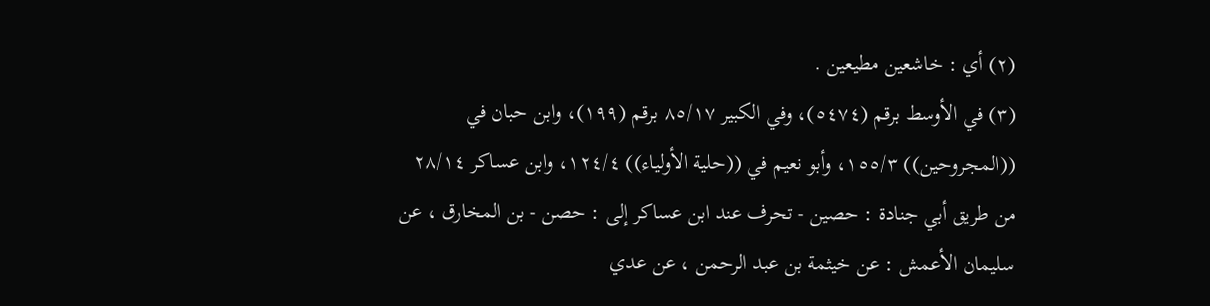(٢) أي : خاشعين مطيعين .
(٣) في الأوسط برقم (٥٤٧٤)، وفي الكبير ٨٥/١٧ برقم (١٩٩)، وابن حبان في
((المجروحين)) ١٥٥/٣، وأبو نعيم في ((حلية الأولياء)) ١٢٤/٤، وابن عساكر ٢٨/١٤
من طريق أبي جنادة : حصين - تحرف عند ابن عساكر إلى : حصن - بن المخارق ، عن
سليمان الأعمش : عن خيثمة بن عبد الرحمن ، عن عدي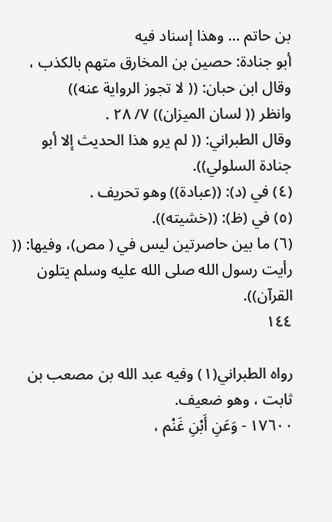بن حاتم ... وهذا إسناد فيه
أبو جنادة: حصين بن المخارق متهم بالكذب ، وقال ابن حبان: (( لا تجوز الرواية عنه))
وانظر (( لسان الميزان)) ٧/ ٢٨ .
وقال الطبراني: (( لم يرو هذا الحديث إلا أبو جنادة السلولي)).
(٤) في (د): ((عبادة)) وهو تحريف .
(٥) في (ظ): ((خشيته)).
(٦) ما بين حاصرتين ليس في ( مص)، وفيها: (( رأيت رسول الله صلى الله عليه وسلم يتلون
القرآن)).
١٤٤

رواه الطبراني(١) وفيه عبد الله بن مصعب بن ثابت ، وهو ضعيف.
١٧٦٠٠ - وَعَنِ أَبْنِ غَنْم ،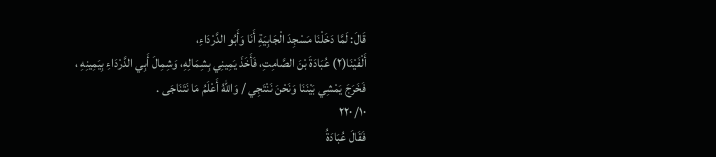قَالَ: لَمَّا دَخَلْنَا مَسْجِدَ الْجَابِيَةِ أَنَا وَأَبُو الدَّرْدَاءِ،
أَلْفَيْنَا(٢) عُبَادَةَ بْنَ الصَّامِتِ، فَأَخَذَ يَمِينِي بِشِمَالِهِ، وَشِمِالَ أَبِي الدَّرْدَاءِ بِيَمِينِهِ ،
فَخَرَجَ يَمْشِي بَيْنَنَا وَنَحْنَ نَنْتَجِي / وَاللهُ أَعْلَمُ مَا نَتَنَاجَى .
١٠/ ٢٢٠
فَقَالَ عُبَادَةُ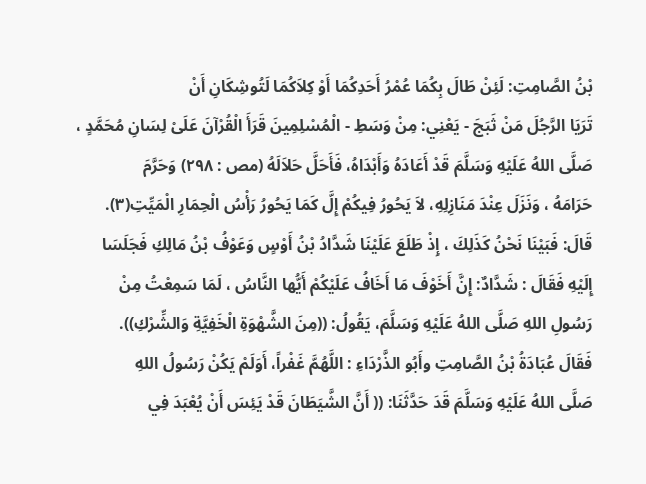بْنُ الصَّامِتِ: لَئِنْ طَالَ بِكُمَا عُمْرُ أَحَدِكُمَا أَوْ كِلاَكُمَا لَتُوشِكَانِ أَنْ
تَرَيَا الرَّجُلَ مَنْ ثَبَجَ - يَعْنِي: مِنْ وَسَطِ - الْمُسْلِمِينَ قَرَأَ الْقُرْآنَ عَلَىْ لِسَانِ مُحَمَّدٍ ،
صَلَّى اللهُ عَلَيْهِ وَسَلَّمَ قَدْ أَعَادَهُ وَأَبْدَاهُ، فَأَحَلَّ حَلاَلَهُ (مص : ٢٩٨) وَحَرَّمَ
حَرَامَهُ ، وَنَزَلَ عِنْدَ مَنَازِلِهِ، لاَ يَحُورُ فِيكُمْ إِلَّ كَمَا يَحُورُ رَأْسُ الْحِمَارِ الْمَيِّتِ(٣).
قَالَ: فَبَيْنَا نَحْنُ كَذَلِكَ ، إِذْ طَلَعَ عَلَيْنَا شَدَّادُ بْنُ أَوْسٍ وَعَوْفُ بْنُ مَالِكِ فَجَلَسَا
إِلَيْهِ فَقَالَ : شَدَّادٌ: إِنَّ أَخَوْفَ مَا أَخَافُ عَلَيْكُمْ أَيُّها النَّاسُ ، لَمَا سَمِعْتُ مِنْ
رَسُولِ اللهِ صَلَّى اللهُ عَلَيْهِ وَسَلَّمَ، يَقُولُ: ((مِنَ الشَّهْوَةِ الْخَفِيَّةِ وَالشِّرْكِ)).
فَقَالَ عُبَادَةُ بْنُ الصَّامِتِ وأَبُو الذَّرْدَاءِ : اللَّهُمَّ غَفْراً، أَوَلَمْ يَكُنْ رَسُولُ اللهِ
صَلَّى اللهُ عَلَيْهِ وَسَلَّمَ قَدَ حَدَّثَنَا: (( أَنَّ الشَّيَطَانَ قَدْ يَئِسَ أَنْ يُعْبَدَ فِي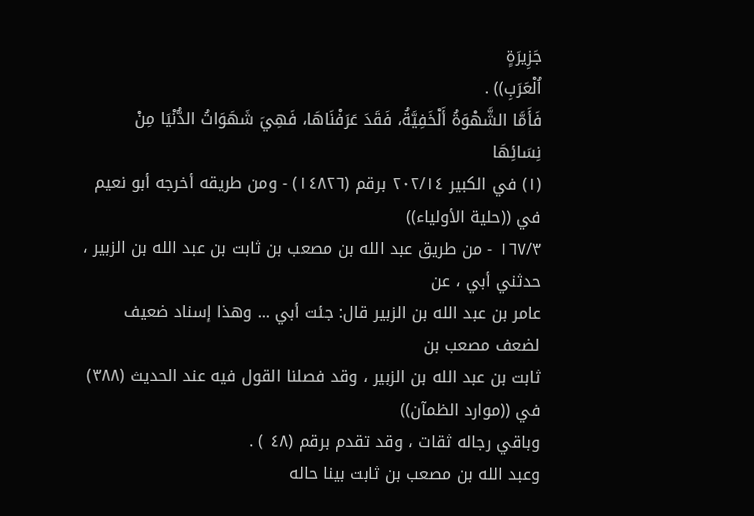جَزِيرَةٍ
اُلْعَرَبِ)) .
فَأَمَّا الشَّهْوَةُ أَلْخَفِيَّةُ، فَقَدَ عَرَفْنَاهَا، فَهِيَ شَهَوَاتُ الدُّنْيَا مِنْ نِسَائِهَا
(١) في الكبير ٢٠٢/١٤ برقم (١٤٨٢٦) - ومن طريقه أخرجه أبو نعيم في ((حلية الأولياء))
١٦٧/٣ - من طريق عبد الله بن مصعب بن ثابت بن عبد الله بن الزبير ، حدثني أبي ، عن
عامر بن عبد الله بن الزبير قال: جئت أبي ... وهذا إسناد ضعيف لضعف مصعب بن
ثابت بن عبد الله بن الزبير ، وقد فصلنا القول فيه عند الحديث (٣٨٨) في ((موارد الظمآن))
وباقي رجاله ثقات ، وقد تقدم برقم (٤٨ ) .
وعبد الله بن مصعب بن ثابت بينا حاله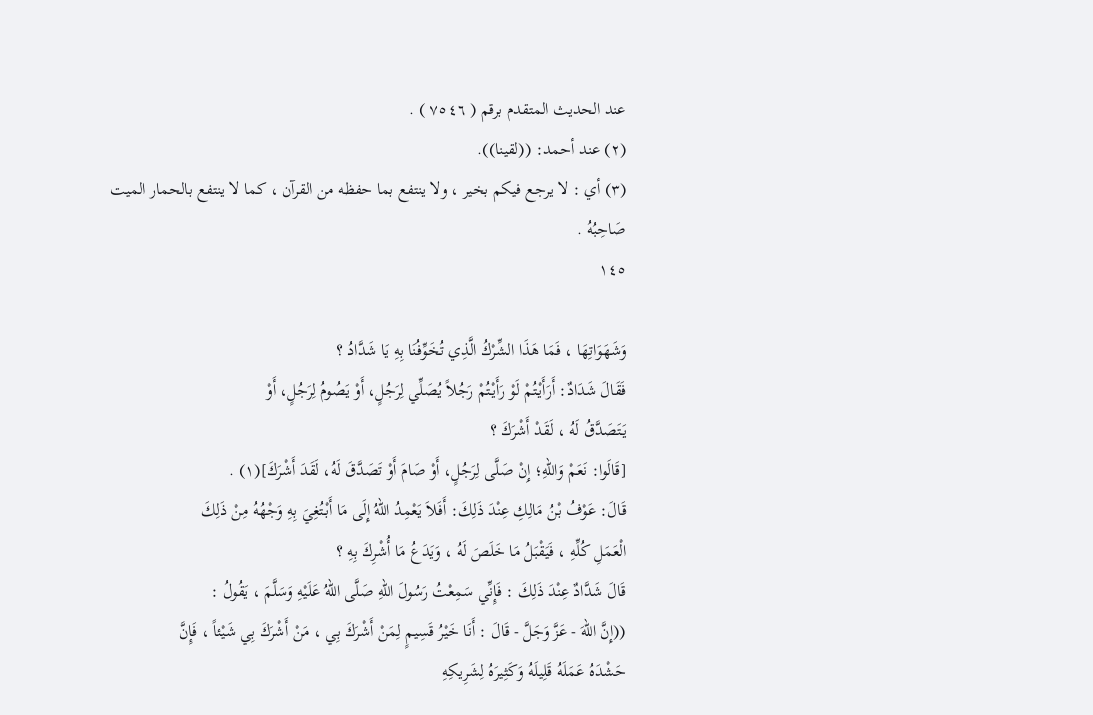عند الحديث المتقدم برقم ( ٧٥٤٦ ) .
(٢) عند أحمد: ((لقينا)).
(٣) أي : لا يرجع فيكم بخير ، ولا ينتفع بما حفظه من القرآن ، كما لا ينتفع بالحمار الميت
صَاحِبُهُ .
١٤٥

وَشَهَوَاتِهَا ، فَمَا هَذَا الشِّرْكُ الَّذِي تُخَوِّفُنَا بِهِ يَا شَدَّادُ ؟
فَقَالَ شَدَادٌ: أَرَأَيْتُمْ لَوْ رَأَيْتُمْ رَجُلاً يُصَلِّي لِرَجُلٍ، أَوْ يَصُومُ لِرَجُلٍ، أَوْ
يَتَصَدَّقُ لَهُ ، لَقَدْ أَشْرَكَ ؟
[قَالَوا: نَعَمْ وَاللهِ؛ إِنْ صَلَّى لِرَجُلٍ، أَوْ صَامَ أَوْ تَصَدَّقَ لَهُ، لَقَدَ أَشْرَكَ](١) .
قَالَ: عَوْفُ بْنُ مَالِكِ عِنْدَ ذَلِكَ: أَفَلاَ يَعْمِدُ اللهُ إِلَى مَا أَبْتُغِيَ بِهِ وَجْهُهُ مِنْ ذَلِكَ
الْعَمَلِ كُلِّهِ ، فَيَقْبَلُ مَا خَلَصَ لَهُ ، وَيَدَعُ مَا أُشْرِكَ بِهِ ؟
قَالَ شَدَّادٌ عِنْدَ ذَلِكَ : فَإِنِّي سَمِعْتُ رَسُولَ اللهِ صَلَّى اللهُ عَلَيْهِ وَسَلَّمَ ، يَقُولُ :
((إِنَّ اللهَ - عَزَّ وَجَلَّ - قَالَ : أَنَا خَيْرُ قَسِيمٍ لِمَنْ أَشْرَكَ بِي ، مَنْ أَشْرَكَ بِي شَيْئاً ، فَإِنَّ
حَشْدَهُ عَمَلَهُ قَلِيلَهُ وَكَثِيرَهُ لِشَرِيكِهِ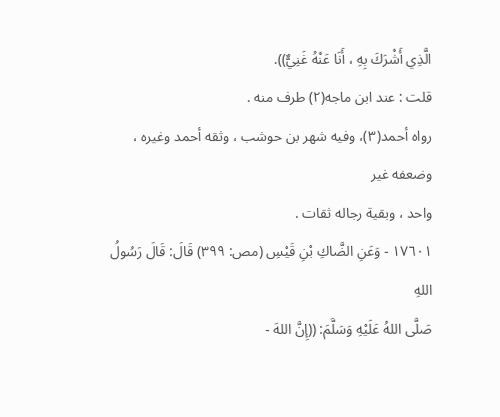الَّذِي أَشْرَكَ بِهِ ، أَنَا عَنْهُ غَنِيٌّ)).
قلت : عند ابن ماجه(٢) طرف منه .
رواه أحمد(٣)، وفيه شهر بن حوشب ، وثقه أحمد وغيره ، وضعفه غير
واحد ، وبقية رجاله ثقات .
١٧٦٠١ - وَعَنِ الضَّاكِ بْنِ قَيْسِ (مص: ٣٩٩) قَالَ: قَالَ رَسُولُ اللهِ
صَلَّى اللهُ عَلَيْهِ وَسَلَّمَ: ((إِنَّ اللهَ -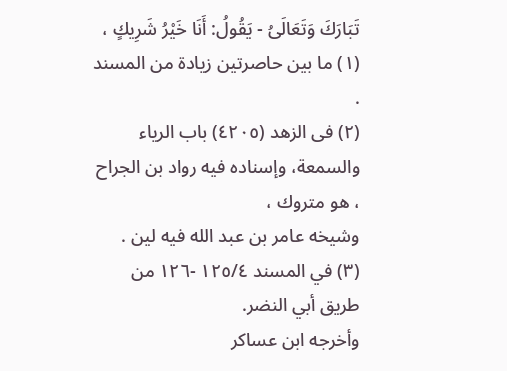تَبَارَكَ وَتَعَالَىُ - يَقُولُ: أَنَا خَيْرُ شَرِيكٍ ،
(١) ما بين حاصرتين زيادة من المسند .
(٢) فى الزهد (٤٢٠٥) باب الرياء والسمعة، وإسناده فيه رواد بن الجراح ، هو متروك ،
وشيخه عامر بن عبد الله فيه لين .
(٣) في المسند ١٢٥/٤ -١٢٦ من طريق أبي النضر.
وأخرجه ابن عساكر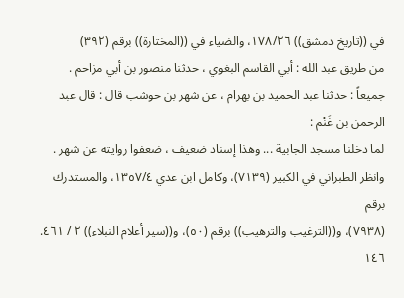في ((تاريخ دمشق)) ١٧٨/٢٦، والضياء في ((المختارة)) برقم (٣٩٢)
من طريق عبد الله : أبي القاسم البغوي ، حدثنا منصور بن أبي مزاحم .
جميعاً : حدثنا عبد الحميد بن بهرام ، عن شهر بن حوشب قال : قال عبد الرحمن بن غَنْم :
لما دخلنا مسجد الجابية ... وهذا إسناد ضعيف ، ضعفوا روايته عن شهر .
وانظر الطبراني في الكبير (٧١٣٩)، وكامل ابن عدي ١٣٥٧/٤، والمستدرك برقم
(٧٩٣٨)، و((الترغيب والترهيب)) برقم (٥٠)، و((سير أعلام النبلاء)) ٢ / ٤٦١.
١٤٦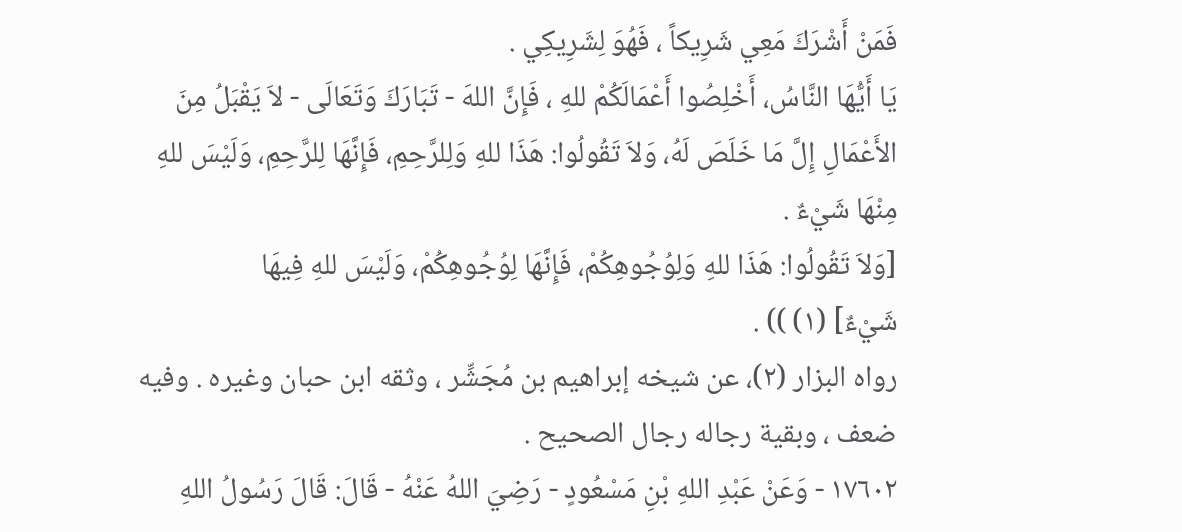فَمَنْ أَشْرَكَ مَعِي شَرِيكاً ، فَهُوَ لِشَرِيكِي .
يَا أَيُّهَا النَّاسُ، أَخْلِصُوا أَعْمَالَكُمْ للهِ ، فَإِنَّ اللهَ - تَبَارَكَ وَتَعَالَى - لاَ يَقْبَلُ مِنَ
الأَعْمَالِ إِلَّ مَا خَلَصَ لَهُ، وَلاَ تَقُولُوا: هَذَا للهِ وَلِلرَّحِمِ، فَإِنَّهَا لِلرَّحِمِ، وَلَيْسَ للهِ
مِنْهَا شَيْءٌ .
[وَلاَ تَقُولُوا: هَذَا للهِ وَلِوُجُوهِكُمْ، فَإِنَّهَا لِوُجُوهِكُمْ، وَلَيْسَ للهِ فِيهَا
شَيْءٌ] (١) )) .
رواه البزار (٢)، عن شيخه إبراهيم بن مُجَشِّر ، وثقه ابن حبان وغيره . وفيه
ضعف ، وبقية رجاله رجال الصحيح .
١٧٦٠٢ - وَعَنْ عَبْدِ اللهِ بْنِ مَسْعُودٍ - رَضِيَ اللهُ عَنْهُ - قَالَ: قَالَ رَسُولُ اللهِ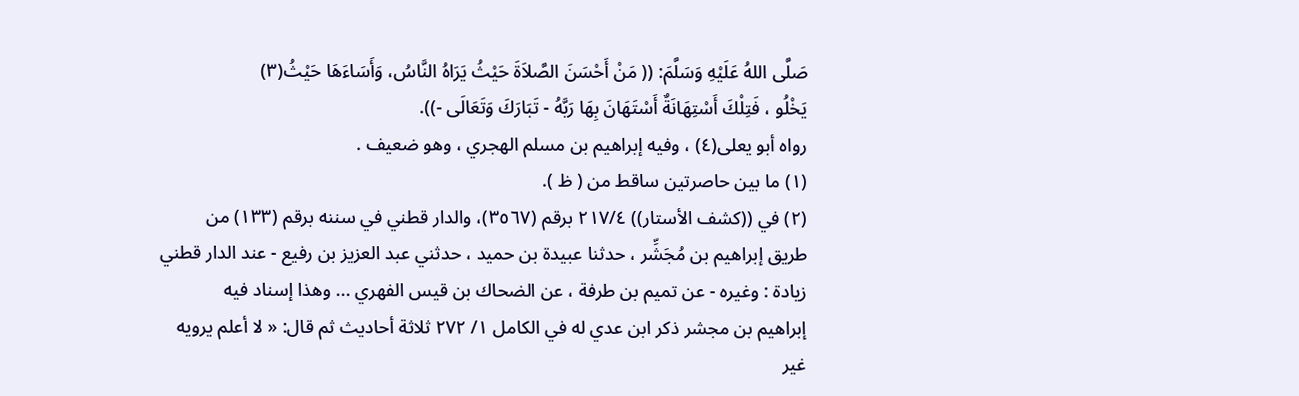صَلَّى اللهُ عَلَيْهِ وَسَلَّمَ: (( مَنْ أَحْسَنَ الصَّلاَةَ حَيْثُ يَرَاهُ النَّاسُ، وَأَسَاءَهَا حَيْثُ(٣)
يَخْلُو ، فَتِلْكَ أَسْتِهَانَةٌ أَسْتَهَانَ بِهَا رَبَّهُ - تَبَارَكَ وَتَعَالَى -)).
رواه أبو يعلى(٤) ، وفيه إبراهيم بن مسلم الهجري ، وهو ضعيف .
(١) ما بين حاصرتين ساقط من ( ظ ).
(٢) في ((كشف الأستار)) ٢١٧/٤ برقم (٣٥٦٧)، والدار قطني في سننه برقم (١٣٣) من
طريق إبراهيم بن مُجَشِّر ، حدثنا عبيدة بن حميد ، حدثني عبد العزيز بن رفيع - عند الدار قطني
زيادة : وغيره - عن تميم بن طرفة ، عن الضحاك بن قيس الفهري ... وهذا إسناد فيه
إبراهيم بن مجشر ذكر ابن عدي له في الكامل ١/ ٢٧٢ ثلاثة أحاديث ثم قال: « لا أعلم يرويه
غير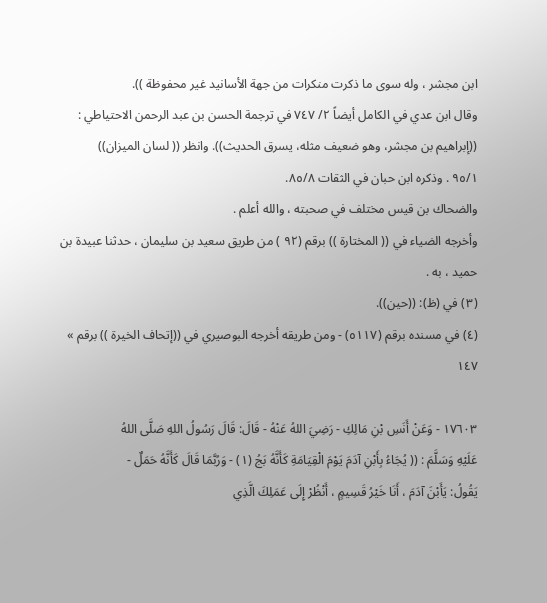ابن مجشر ، وله سوى ما ذكرت منكرات من جهة الأسانيد غير محفوظة )).
وقال ابن عدي في الكامل أيضاً ٢/ ٧٤٧ في ترجمة الحسن بن عبد الرحمن الاحتياطي :
((إبراهيم بن مجشر، وهو ضعيف مثله، يسرق الحديث)). وانظر (( لسان الميزان))
٩٥/١ . وذكره ابن حبان في الثقات ٨٥/٨.
والضحاك بن قيس مختلف في صحبته ، والله أعلم .
وأخرجه الضياء في (( المختارة )) برقم (٩٢ ) من طريق سعيد بن سليمان ، حدثنا عبيدة بن
حميد ، به .
(٣) في (ظ): ((حين)).
(٤) في مسنده برقم (٥١١٧) - ومن طريقه أخرجه البوصيري في ((إتحاف الخيرة )) برقم »
١٤٧

١٧٦٠٣ - وَعَنْ أَنَسِ بْنِ مَالِكِ - رَضِيَ اللهُ عَنْهُ - قَالَ: قَالَ رَسُولُ اللهِ صَلَّى اللهُ
عَلَيْهِ وَسَلَّمَ : (( يُجَاءُ بِأَبْنِ آدَمَ يَوْمَ الْقِيَامَةِ كَأَنَّهُ بَجُ (١) - وَرُبَّمَا قَالَ كَأَنَّهُ حَمَلٌ -
يَقُولُ: يَأَبْنَ آدَمَ ، أَنَا خَيْرُ قَسِيمٍ ، أَنْظُرْ إِلَى عَمَلِكَ الَّذِي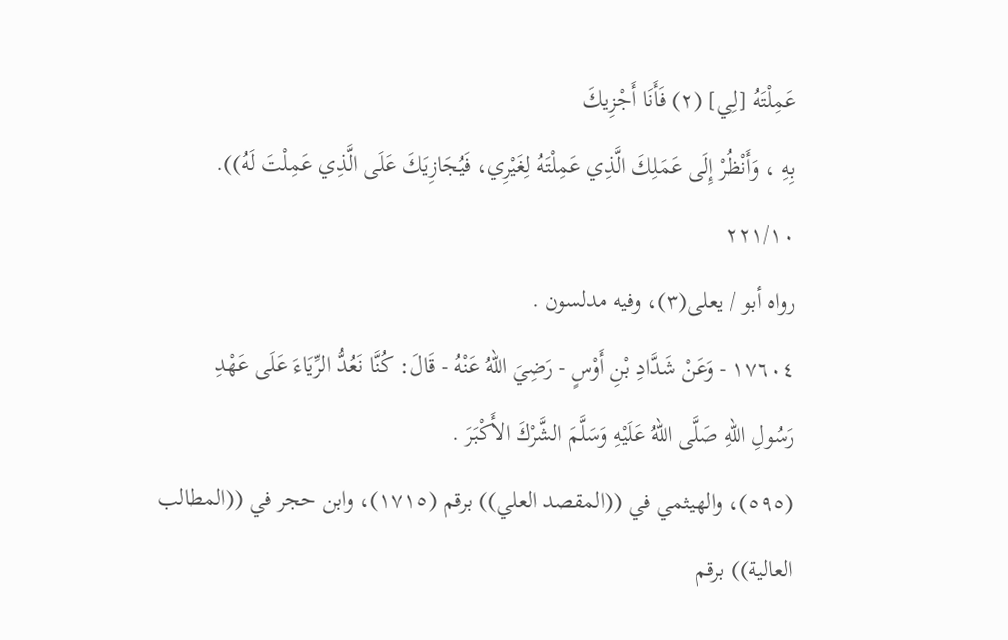عَمِلْتَهُ [لِي] (٢) فَأَنَا أَجْزِيكَ
بِهِ ، وَأَنْظُرْ إِلَى عَمَلِكَ الَّذِي عَمِلْتَهُ لِغَيْرِي، فَيُجَازِيَكَ عَلَى الَّذِي عَمِلْتَ لَهُ)).
٢٢١/١٠
رواه أبو / يعلى(٣)، وفيه مدلسون .
١٧٦٠٤ - وَعَنْ شَدَّادِ بْنِ أَوْسٍ - رَضِيَ اللهُ عَنْهُ - قَالَ: كُنَّا نَعُدُّ الرِّيَاءَ عَلَى عَهْدِ
رَسُولِ اللهِ صَلَّى اللهُ عَلَيْهِ وَسَلَّمَ الشَّرْكَ الأَكْبَرَ .
(٥٩٥)، والهيثمي في ((المقصد العلي)) برقم (١٧١٥)، وابن حجر في ((المطالب
العالية)) برقم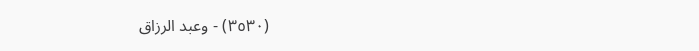(٣٥٣٠) - وعبد الرزاق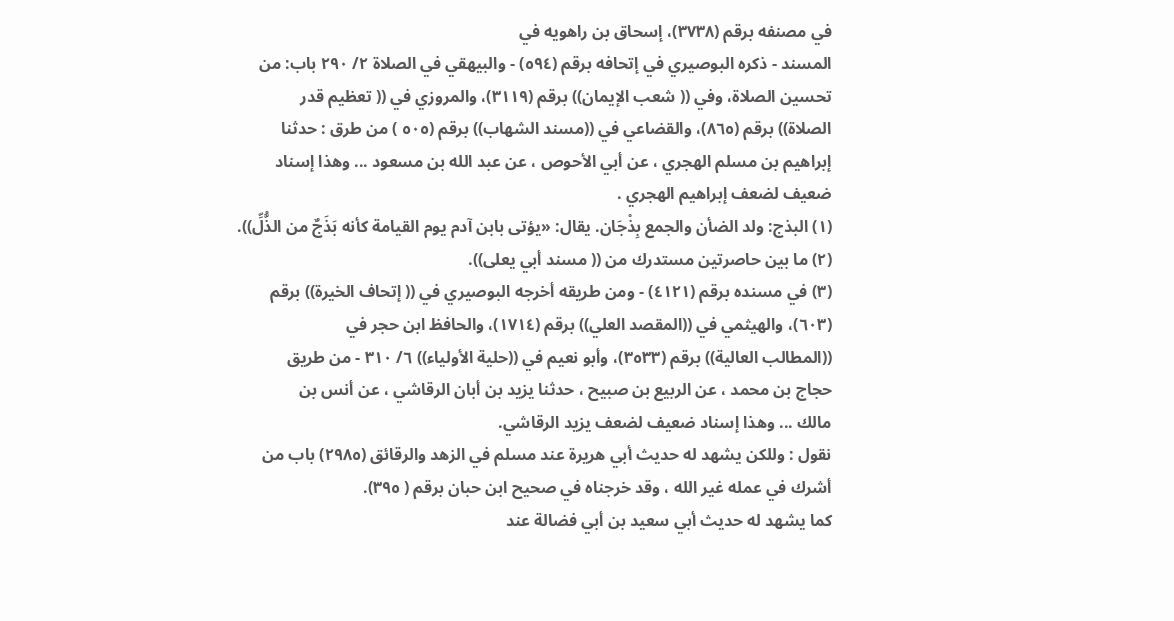في مصنفه برقم (٣٧٣٨)، إسحاق بن راهويه في
المسند - ذكره البوصيري في إتحافه برقم (٥٩٤) - والبيهقي في الصلاة ٢/ ٢٩٠ باب: من
تحسين الصلاة، وفي (( شعب الإيمان)) برقم (٣١١٩)، والمروزي في (( تعظيم قدر
الصلاة)) برقم (٨٦٥)، والقضاعي في ((مسند الشهاب)) برقم (٥٠٥ ) من طرق : حدثنا
إبراهيم بن مسلم الهجري ، عن أبي الأحوص ، عن عبد الله بن مسعود ... وهذا إسناد
ضعيف لضعف إبراهيم الهجري .
(١) البذج: ولد الضأن والجمع بِذْجَان. يقال: «يؤتى بابن آدم يوم القيامة كأنه بَذَجٌ من الذُّلِّ)).
(٢) ما بين حاصرتين مستدرك من (( مسند أبي يعلى)).
(٣) في مسنده برقم (٤١٢١) - ومن طريقه أخرجه البوصيري في (( إتحاف الخيرة)) برقم
(٦٠٣)، والهيثمي في ((المقصد العلي)) برقم (١٧١٤)، والحافظ ابن حجر في
((المطالب العالية)) برقم (٣٥٣٣)، وأبو نعيم في ((حلية الأولياء)) ٦/ ٣١٠ - من طريق
حجاج بن محمد ، عن الربيع بن صبيح ، حدثنا يزيد بن أبان الرقاشي ، عن أنس بن
مالك ... وهذا إسناد ضعيف لضعف يزيد الرقاشي.
نقول : وللكن يشهد له حديث أبي هريرة عند مسلم في الزهد والرقائق (٢٩٨٥) باب من
أشرك في عمله غير الله ، وقد خرجناه في صحيح ابن حبان برقم ( ٣٩٥).
كما يشهد له حديث أبي سعيد بن أبي فضالة عند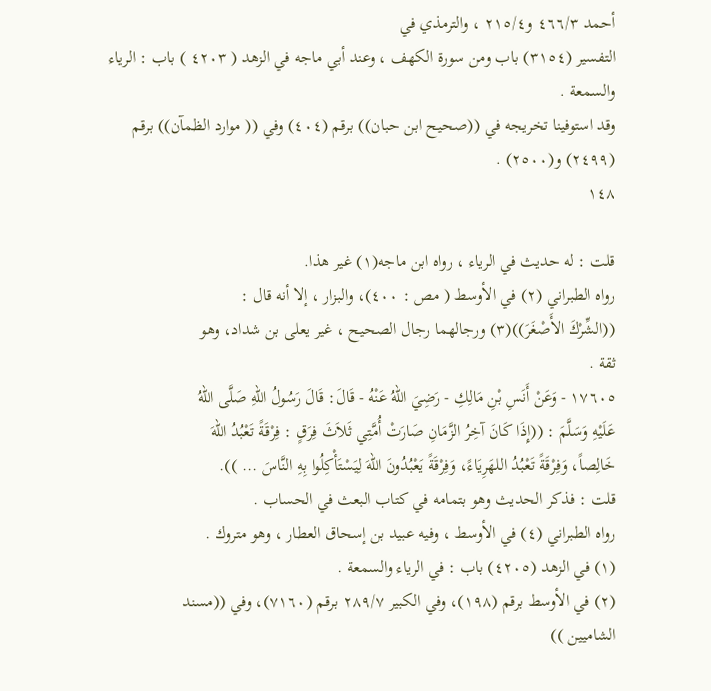أحمد ٤٦٦/٣ و٢١٥/٤ ، والترمذي في
التفسير (٣١٥٤) باب ومن سورة الكهف ، وعند أبي ماجه في الزهد ( ٤٢٠٣ ) باب : الرياء
والسمعة .
وقد استوفينا تخريجه في ((صحيح ابن حبان)) برقم (٤٠٤) وفي (( موارد الظمآن)) برقم
(٢٤٩٩) و(٢٥٠٠) .
١٤٨

قلت : له حديث في الرياء ، رواه ابن ماجه(١) غير هذا.
رواه الطبراني (٢) في الأوسط ( مص : ٤٠٠)، والبزار ، إلا أنه قال :
((الشِّرْكَ الأَصْغَرَ))(٣) ورجالهما رجال الصحيح ، غير يعلى بن شداد، وهو
ثقة .
١٧٦٠٥ - وَعَنْ أَنَسِ بْنِ مَالِكِ - رَضِيَ اللهُ عَنْهُ - قَالَ: قَالَ رَسُولُ اللهِ صَلَّى اللهُ
عَلَيْهِ وَسَلَّمَ : ((إِذَا كَانَ آخِرُ الزَّمَانِ صَارَتْ أُمَّتِي ثَلاَثَ فِرَقٍ : فِرْقَةً تَعْبُدُ اللهَ
خَالِصاً، وَفِرْقَةً تَعْبُدُ اللهَرِيَاءً، وَفِرْقَةً يَعْبُدُونَ اللهَ لِيَسْتَأْكِلُوا بِهِ النَّاسَ ... )).
قلت : فذكر الحديث وهو بتمامه في كتاب البعث في الحساب .
رواه الطبراني (٤) في الأوسط ، وفيه عبيد بن إسحاق العطار ، وهو متروك .
(١) في الزهد (٤٢٠٥) باب : في الرياء والسمعة .
(٢) في الأوسط برقم (١٩٨)، وفي الكبير ٢٨٩/٧ برقم (٧١٦٠)، وفي ((مسند
الشاميين ))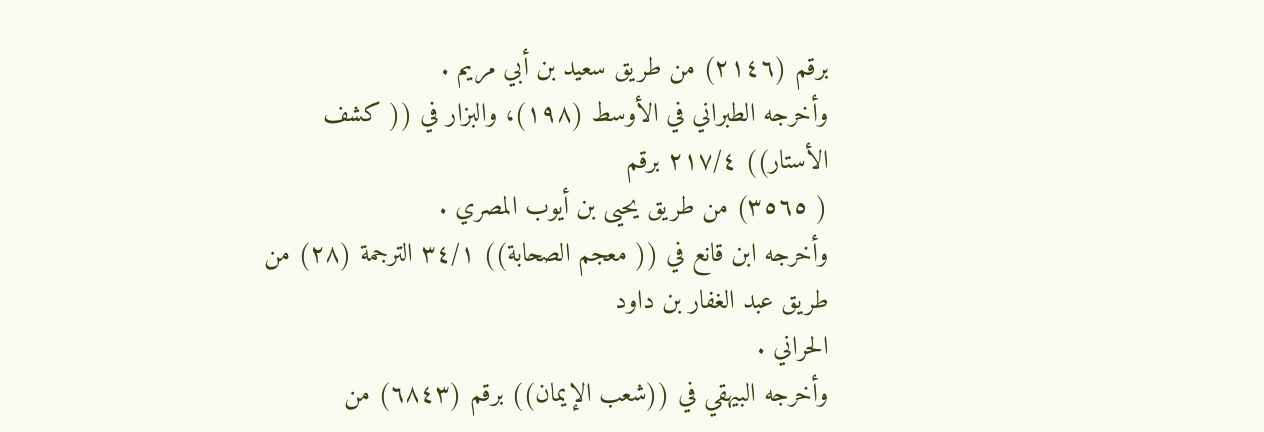برقم (٢١٤٦) من طريق سعيد بن أبي مريم .
وأخرجه الطبراني في الأوسط (١٩٨)، والبزار في (( كشف الأستار)) ٢١٧/٤ برقم
( ٣٥٦٥) من طريق يحيى بن أيوب المصري .
وأخرجه ابن قانع في (( معجم الصحابة)) ٣٤/١ الترجمة (٢٨) من طريق عبد الغفار بن داود
الحراني .
وأخرجه البيهقي في ((شعب الإيمان)) برقم (٦٨٤٣) من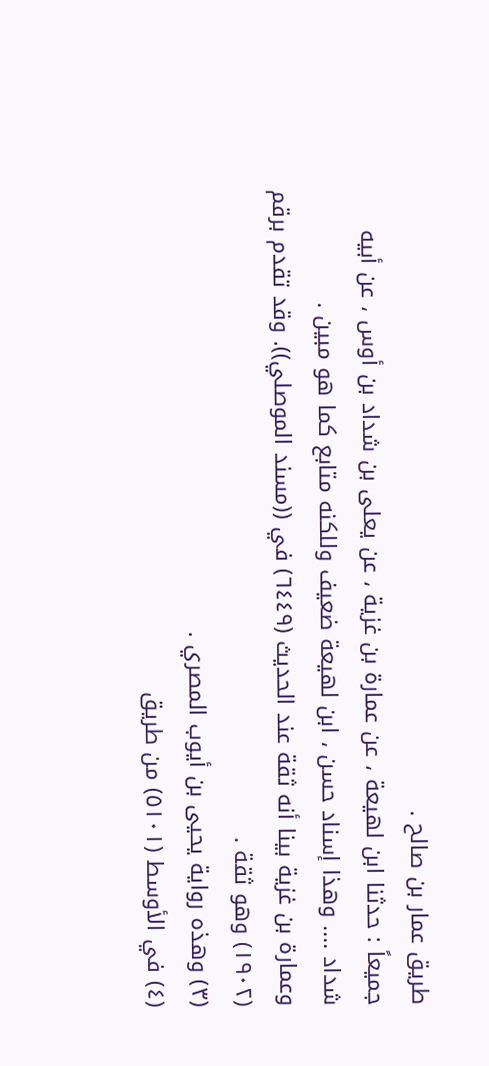طريق عمار بن صالح .
جميعاً : حدثنا ابن لهيعة ، عن عمارة بن غزية ، عن يعلى بن شداد بن أوس ، عن أبيه
شداد .... وهذا إسناد حسن ، ابن لهيعة ضعيف وللكنه متابع كما هو مبين .
وعمارة بن غزية بينا أنه ثقة عند الحديث (٦٤٤٩) في ((مسند الموصلي)). وقد تقدم برقم
(١٩٠٢) وهو ثقة .
(٣) وهذه رواية يحيى بن أيوب المصري .
(٤) في الأوسط (٥١٠١) من طريق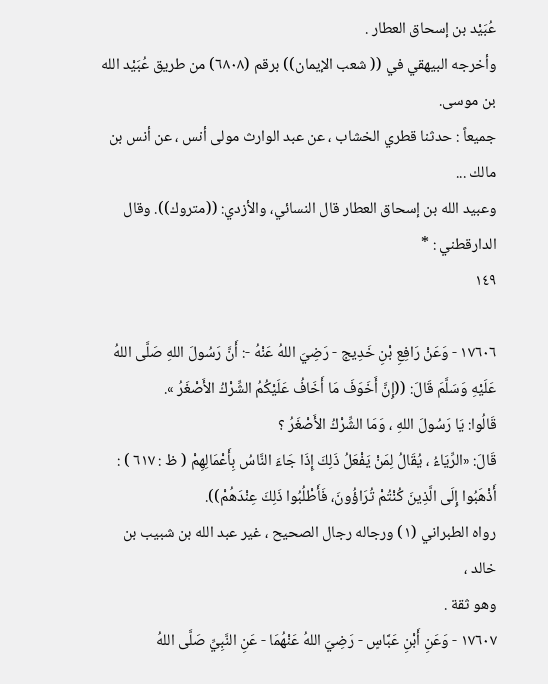عُبَيْد بن إسحاق العطار .
وأخرجه البيهقي في (( شعب الإيمان)) برقم (٦٨٠٨) من طريق عُبَيْد الله بن موسى.
جميعاً : حدثنا قطري الخشاب ، عن عبد الوارث مولى أنس ، عن أنس بن مالك ...
وعبيد الله بن إسحاق العطار قال النسائي، والأزدي: ((متروك)). وقال الدارقطني : *
١٤٩

١٧٦٠٦ - وَعَنْ رَافِعِ بْنِ خَدِيج - رَضِيَ اللهُ عَنْهُ -: أَنَّ رَسُولَ اللهِ صَلَّى اللهُ
عَلَيْهِ وَسَلَّمَ قَالَ: ((إِنَّ أَخَوَفَ مَا أَخَافُ عَلَيْكُمُ الشِّرْكُ الأَصْغَرُ ».
قَالُوا: يَا رَسُولَ اللهِ ، وَمَا الشِّرْكُ الأَصْغَرُ ؟
قَالَ: «الرِّيَاءُ ، يُقَالُ لِمَنْ يَفْعَلُ ذَلِكَ إِذَا جَاءَ النَّاسُ بِأَعْمَالِهِمْ ( ظ : ٦١٧ ) :
أَذْهَبُوا إِلَى الَّذِينَ كُنْتُمْ تُرَاؤُونَ، فَأَطْلُبُوا ذَلِكَ عِنْدَهُمْ)).
رواه الطبراني (١) ورجاله رجال الصحيح ، غير عبد الله بن شبيب بن خالد ،
وهو ثقة .
١٧٦٠٧ - وَعَنِ أَبْنِ عَبَّاسٍ - رَضِيَ اللهُ عَنْهُمَا - عَنِ النَّبِيِّ صَلَّى اللهُ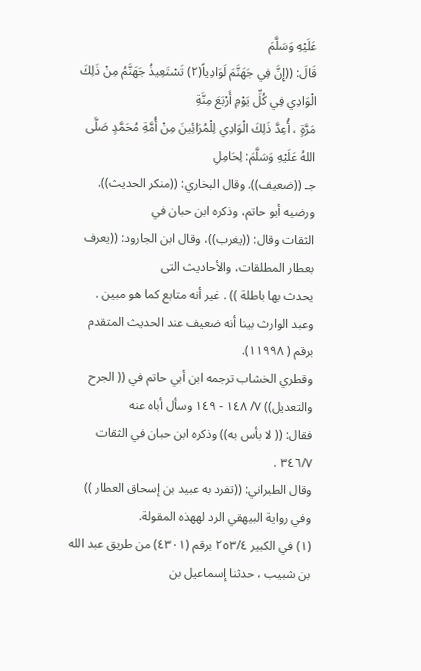عَلَيْهِ وَسَلَّمَ
قَالَ: ((إِنَّ فِي جَهَنَّمَ لَوَادِياً(٢) تَسْتَعِيذُ جَهَنَّمُ مِنْ ذَلِكَ الْوَادِي فِي كُلِّ يَوْمِ أَرْبَعَ مِنَّةِ
مَرَّةٍ ، أُعِدَّ ذَلِكَ الْوَادِي لِلْمُرَائِينَ مِنْ أُمَّةِ مُحَمَّدٍ صَلَّى اللهُ عَلَيْهِ وَسَلَّمَ: لِحَامِلِ
جـ ((ضعيف)). وقال البخاري: ((منكر الحديث)). ورضيه أبو حاتم، وذكره ابن حبان في
الثقات وقال: ((يغرب))، وقال ابن الجارود: ((يعرف بعطار المطلقات، والأحاديث التى
يحدث بها باطلة )) . غير أنه متابع كما هو مبين .
وعبد الوارث بينا أنه ضعيف عند الحديث المتقدم برقم ( ١١٩٩٨).
وقطري الخشاب ترجمه ابن أبي حاتم في (( الجرح والتعديل)) ٧/ ١٤٨ - ١٤٩ وسأل أباه عنه
فقال: (( لا بأس به)) وذكره ابن حبان في الثقات ٣٤٦/٧ .
وقال الطبراني: ((تفرد به عبيد بن إسحاق العطار )) وفي رواية البيهقي الرد لههذه المقولة.
(١) في الكبير ٢٥٣/٤ برقم (٤٣٠١) من طريق عبد الله بن شبيب ، حدثنا إسماعيل بن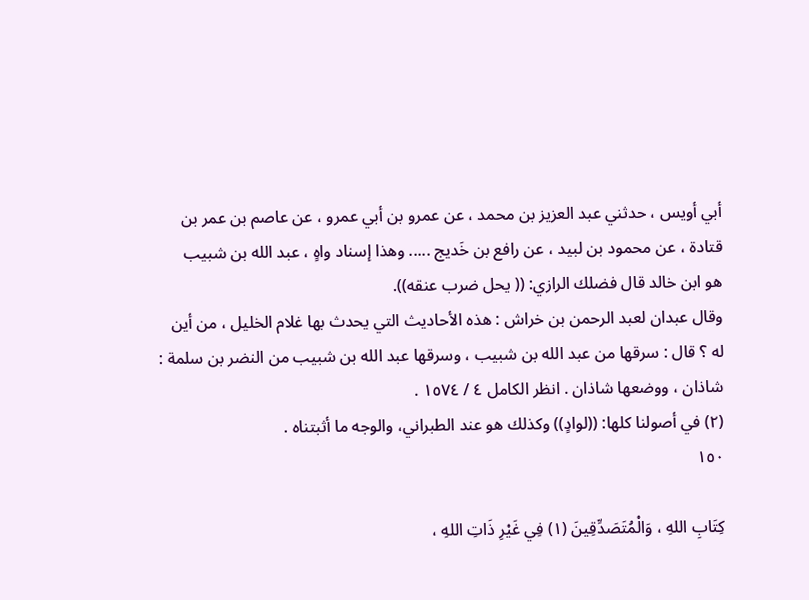أبي أويس ، حدثني عبد العزيز بن محمد ، عن عمرو بن أبي عمرو ، عن عاصم بن عمر بن
قتادة ، عن محمود بن لبيد ، عن رافع بن خَديج ..... وهذا إسناد واهٍ ، عبد الله بن شبيب
هو ابن خالد قال فضلك الرازي: (( يحل ضرب عنقه)).
وقال عبدان لعبد الرحمن بن خراش : هذه الأحاديث التي يحدث بها غلام الخليل ، من أين
له ؟ قال : سرقها من عبد الله بن شبيب ، وسرقها عبد الله بن شبيب من النضر بن سلمة :
شاذان ، ووضعها شاذان . انظر الكامل ٤ / ١٥٧٤ .
(٢) في أصولنا كلها: ((لوادٍ)) وكذلك هو عند الطبراني، والوجه ما أثبتناه .
١٥٠

كِتَابِ اللهِ ، وَالْمُتَصَدِّقِينَ (١) فِي غَيْرِ ذَاتِ اللهِ ،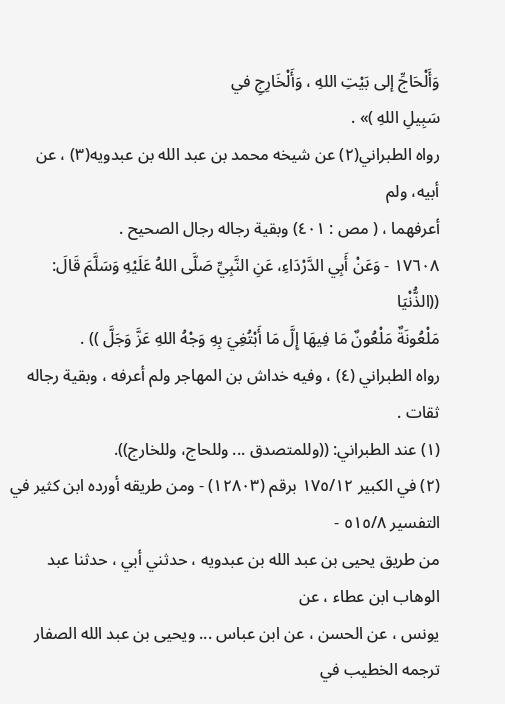وَأَلْحَاجِّ إلى بَيْتِ اللهِ ، وَأَلْخَارِجِ في
سَبِيلِ اللهِ )» .
رواه الطبراني(٢) عن شيخه محمد بن عبد الله بن عبدويه(٣) ، عن أبيه، ولم
أعرفهما ، ( مص : ٤٠١) وبقية رجاله رجال الصحيح .
١٧٦٠٨ - وَعَنْ أَبِي الدَّرْدَاءِ، عَنِ النَّبِيِّ صَلَّى اللهُ عَلَيْهِ وَسَلَّمَ قَالَ: ((الذُّنْيَا
مَلْعُونَةٌ مَلْعُونٌ مَا فِيهَا إِلَّ مَا أَبْتُغِيَ بِهِ وَجْهُ اللهِ عَزَّ وَجَلَّ )) .
رواه الطبراني (٤) ، وفيه خداش بن المهاجر ولم أعرفه ، وبقية رجاله ثقات .
(١) عند الطبراني: ((وللمتصدق ... وللحاج، وللخارج)).
(٢) في الكبير ١٧٥/١٢ برقم (١٢٨٠٣) - ومن طريقه أورده ابن كثير في التفسير ٥١٥/٨ -
من طريق يحيى بن عبد الله بن عبدويه ، حدثني أبي ، حدثنا عبد الوهاب ابن عطاء ، عن
يونس ، عن الحسن ، عن ابن عباس ... ويحيى بن عبد الله الصفار ترجمه الخطيب في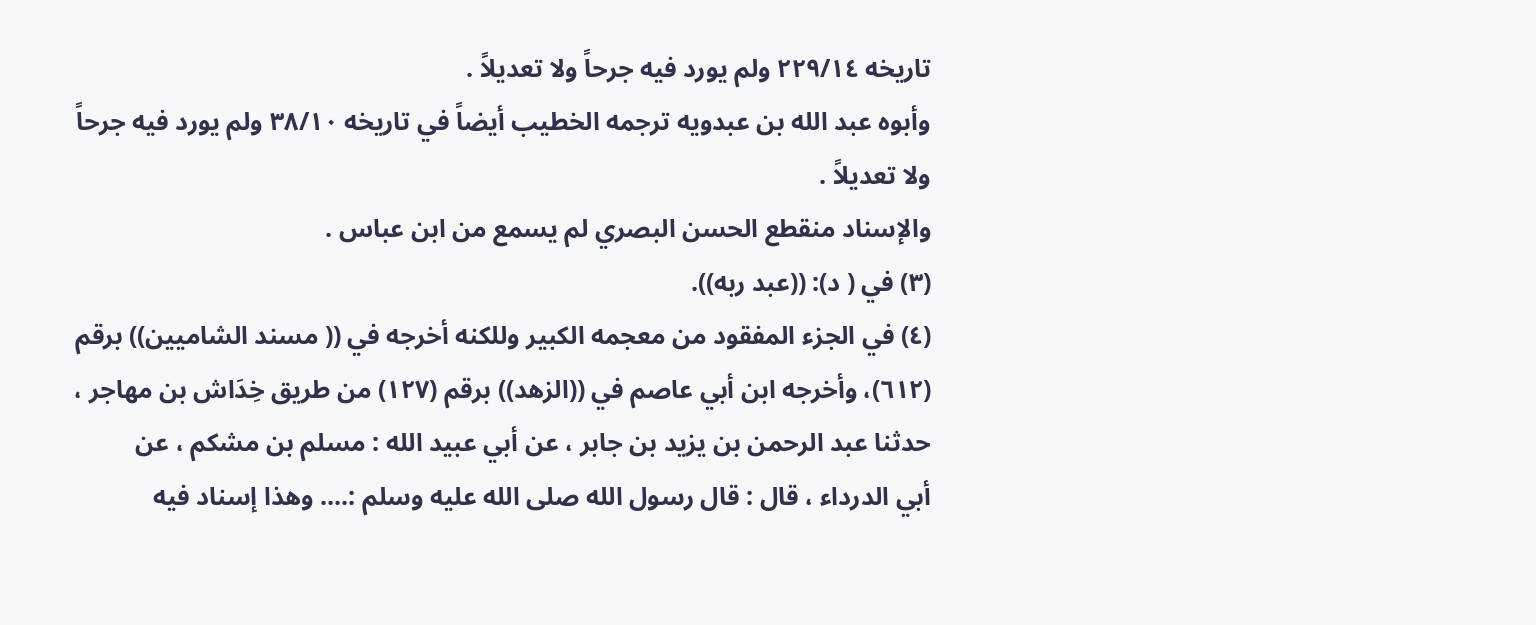تاريخه ٢٢٩/١٤ ولم يورد فيه جرحاً ولا تعديلاً .
وأبوه عبد الله بن عبدويه ترجمه الخطيب أيضاً في تاريخه ٣٨/١٠ ولم يورد فيه جرحاً
ولا تعديلاً .
والإسناد منقطع الحسن البصري لم يسمع من ابن عباس .
(٣) في ( د): ((عبد ربه)).
(٤) في الجزء المفقود من معجمه الكبير وللكنه أخرجه في (( مسند الشاميين)) برقم
(٦١٢)، وأخرجه ابن أبي عاصم في ((الزهد)) برقم (١٢٧) من طريق خِدَاش بن مهاجر ،
حدثنا عبد الرحمن بن يزيد بن جابر ، عن أبي عبيد الله : مسلم بن مشكم ، عن
أبي الدرداء ، قال : قال رسول الله صلى الله عليه وسلم :.... وهذا إسناد فيه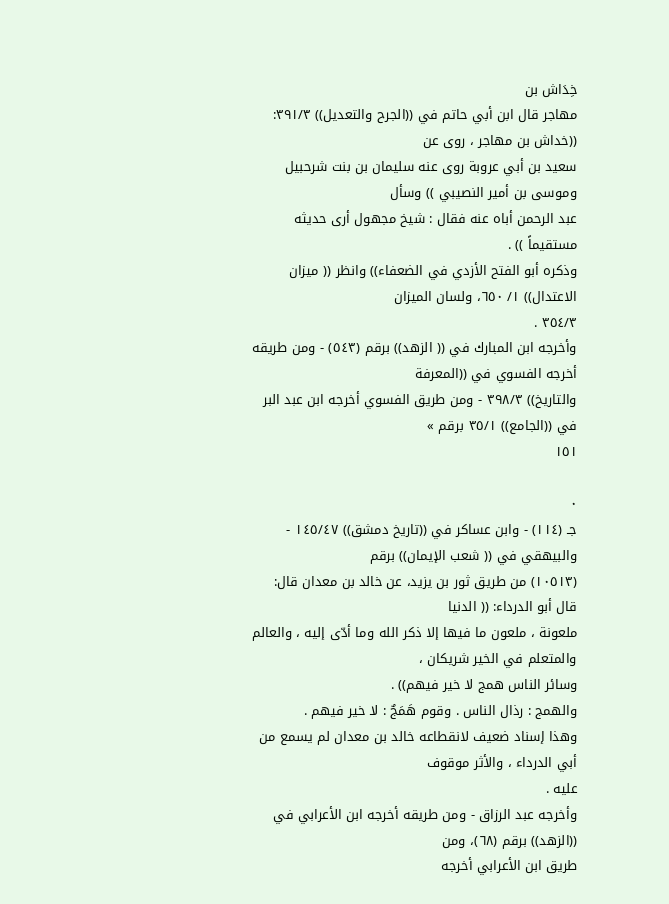خِدَاش بن
مهاجر قال ابن أبي حاتم في ((الجرح والتعديل)) ٣٩١/٣: ((خداش بن مهاجر ، روى عن
سعيد بن أبي عروبة روى عنه سليمان بن بنت شرحبيل وموسى بن أمير النصيبي )) وسأل
عبد الرحمن أباه عنه فقال : شيخ مجهول أرى حديثه مستقيماً )) .
وذكره أبو الفتح الأزدي في الضعفاء)) وانظر (( ميزان الاعتدال)) ١/ ٦٥٠، ولسان الميزان
٣٥٤/٣ .
وأخرجه ابن المبارك في (( الزهد)) برقم (٥٤٣) - ومن طريقه أخرجه الفسوي في ((المعرفة
والتاريخ)) ٣٩٨/٣ - ومن طريق الفسوي أخرجه ابن عبد البر في ((الجامع)) ٣٥/١ برقم »
١٥١

٠
جـ (١١٤) - وابن عساكر في ((تاريخ دمشق)) ١٤٥/٤٧ - والبيهقي في (( شعب الإيمان)) برقم
(١٠٥١٣) من طريق ثور بن يزيد، عن خالد بن معدان قال: قال أبو الدرداء: (( الدنيا
ملعونة ، ملعون ما فيها إلا ذكر الله وما أدّى إليه ، والعالم والمتعلم في الخير شريكان ،
وسائر الناس همج لا خير فيهم)) .
والهمج : رذال الناس . وقوم هَمَجٌ : لا خير فيهم .
وهذا إسناد ضعيف لانقطاعه خالد بن معدان لم يسمع من أبي الدرداء ، والأثر موقوف
عليه .
وأخرجه عبد الرزاق - ومن طريقه أخرجه ابن الأعرابي في ((الزهد)) برقم (٦٨)، ومن
طريق ابن الأعرابي أخرجه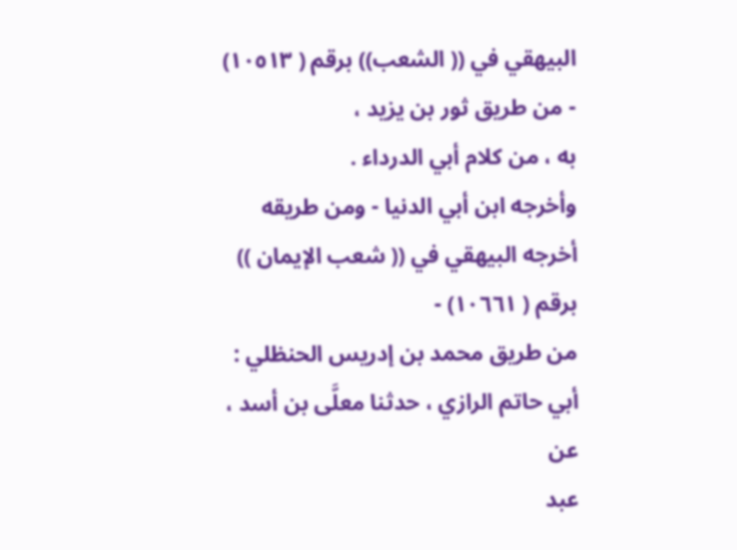البيهقي في (( الشعب)) برقم ( ١٠٥١٣) - من طريق ثور بن يزيد ،
به ، من كلام أبي الدرداء .
وأخرجه ابن أبي الدنيا - ومن طريقه أخرجه البيهقي في (( شعب الإيمان )) برقم ( ١٠٦٦١) -
من طريق محمد بن إدريس الحنظلي : أبي حاتم الرازي ، حدثنا معلَّى بن أسد ، عن
عبد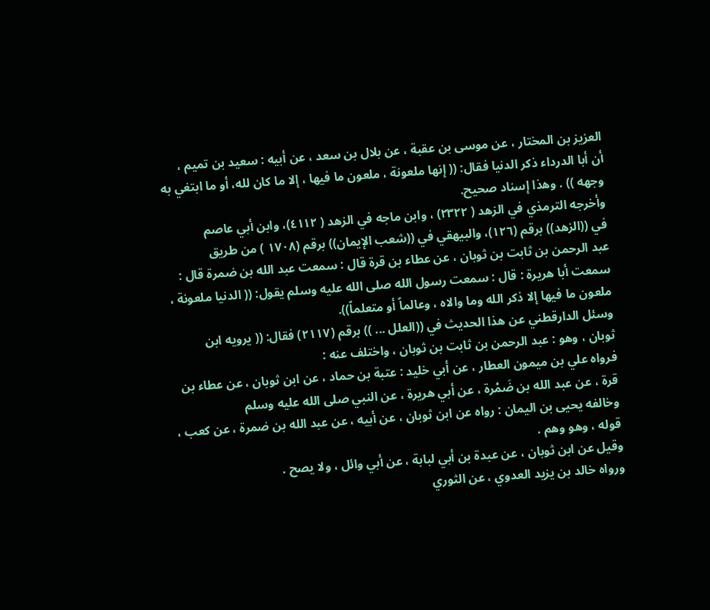العزيز بن المختار ، عن موسى بن عقبة ، عن بلال بن سعد ، عن أبيه : سعيد بن تميم ،
أن أبا الدرداء ذكر الدنيا فقال: (( إنها ملعونة ، ملعون ما فيها ، إلا ما كان لله، أو ما ابتغي به
وجهه )) . وهذا إسناد صحيح.
وأخرجه الترمذي في الزهد ( ٢٣٢٢) ، وابن ماجه في الزهد ( ٤١١٢)، وابن أبي عاصم
في ((الزهد)) برقم (١٢٦)، والبيهقي في ((شعب الإيمان)) برقم (١٧٠٨ ) من طريق
عبد الرحمن بن ثابت بن ثوبان ، عن عطاء بن قرة قال : سمعت عبد الله بن ضمرة قال :
سمعت أبا هريرة : قال : سمعت رسول الله صلى الله عليه وسلم يقول: (( الدنيا ملعونة ،
ملعون ما فيها إلا ذكر الله وما والاه ، وعالماً أو متعلماً)).
وسئل الدارقطني عن هذا الحديث في ((العلل ... )) برقم (٢١١٧) فقال: (( يرويه ابن
ثوبان ، وهو : عبد الرحمن بن ثابت بن ثوبان ، واختلف عنه :
فرواه علي بن ميمون العطار ، عن أبي خليد : عتبة بن حماد ، عن ابن ثوبان ، عن عطاء بن
قرة ، عن عبد الله بن ضَمْرة ، عن أبي هريرة ، عن النبي صلى الله عليه وسلم
وخالفه يحيى بن اليمان : رواه عن ابن ثوبان ، عن أبيه ، عن عبد الله بن ضمرة ، عن كعب ،
قوله ، وهو وهم .
وقيل عن ابن ثوبان ، عن عبدة بن أبي لبابة ، عن أبي وائل ، ولا يصح .
ورواه خالد بن يزيد العدوي ، عن الثوري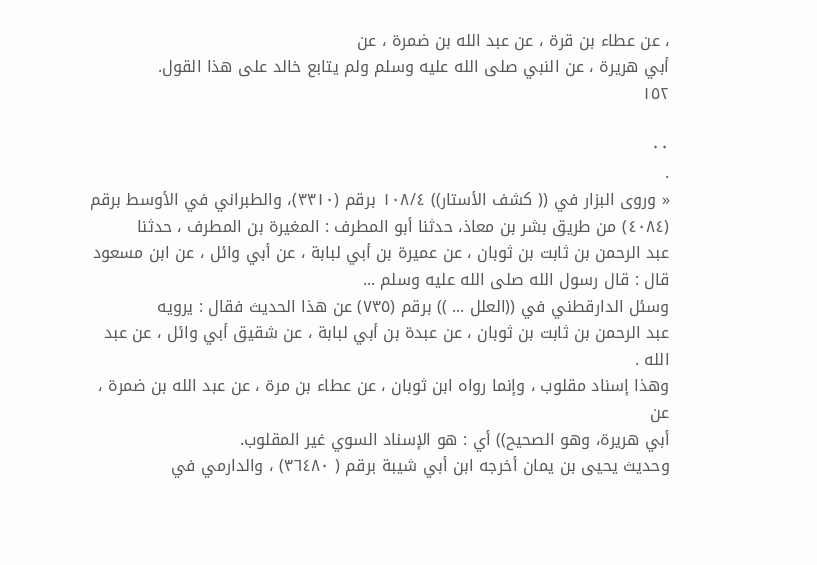، عن عطاء بن قرة ، عن عبد الله بن ضمرة ، عن
أبي هريرة ، عن النبي صلى الله عليه وسلم ولم يتابع خالد على هذا القول.
١٥٢

٠٠
.
« وروى البزار في (( كشف الأستار)) ١٠٨/٤ برقم (٣٣١٠)، والطبراني في الأوسط برقم
(٤٠٨٤) من طريق بشر بن معاذ، حدثنا أبو المطرف : المغيرة بن المطرف ، حدثنا
عبد الرحمن بن ثابت بن ثوبان ، عن عميرة بن أبي لبابة ، عن أبي وائل ، عن ابن مسعود
قال : قال رسول الله صلى الله عليه وسلم ...
وسئل الدارقطني في ((العلل ... )) برقم (٧٣٥) عن هذا الحديث فقال : يرويه
عبد الرحمن بن ثابت بن ثوبان ، عن عبدة بن أبي لبابة ، عن شقيق أبي وائل ، عن عبد الله .
وهذا إسناد مقلوب ، وإنما رواه ابن ثوبان ، عن عطاء بن مرة ، عن عبد الله بن ضمرة ، عن
أبي هريرة، وهو الصحيح)) أي : هو الإسناد السوي غير المقلوب.
وحديث يحيى بن يمان أخرجه ابن أبي شيبة برقم ( ٣٦٤٨٠) ، والدارمي في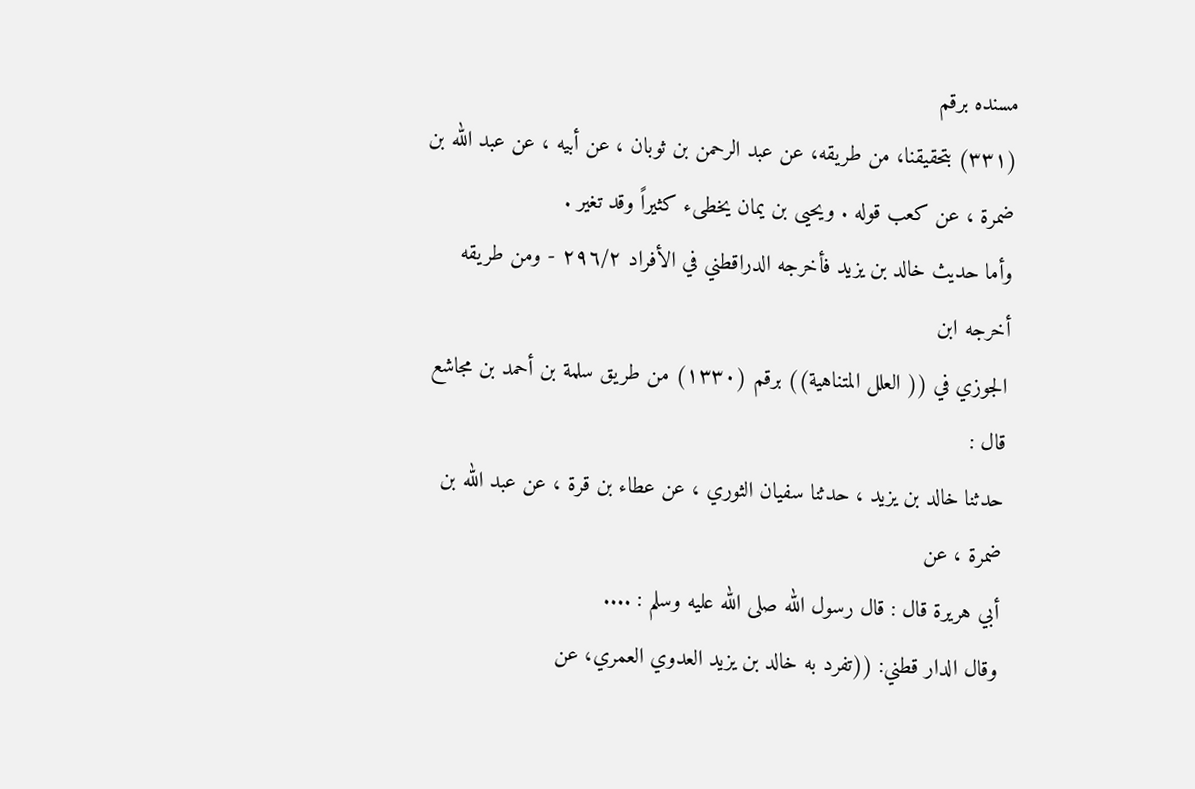مسنده برقم
(٣٣١) بتحقيقنا، من طريقه، عن عبد الرحمن بن ثوبان ، عن أبيه ، عن عبد الله بن
ضمرة ، عن كعب قوله . ويحيى بن يمان يخطىء كثيراً وقد تغير .
وأما حديث خالد بن يزيد فأخرجه الدراقطني في الأفراد ٢٩٦/٢ - ومن طريقه أخرجه ابن
الجوزي في (( العلل المتناهية)) برقم (١٣٣٠) من طريق سلمة بن أحمد بن مجاشع قال :
حدثنا خالد بن يزيد ، حدثنا سفيان الثوري ، عن عطاء بن قرة ، عن عبد الله بن ضمرة ، عن
أبي هريرة قال : قال رسول الله صلى الله عليه وسلم : ....
وقال الدار قطني: ((تفرد به خالد بن يزيد العدوي العمري، عن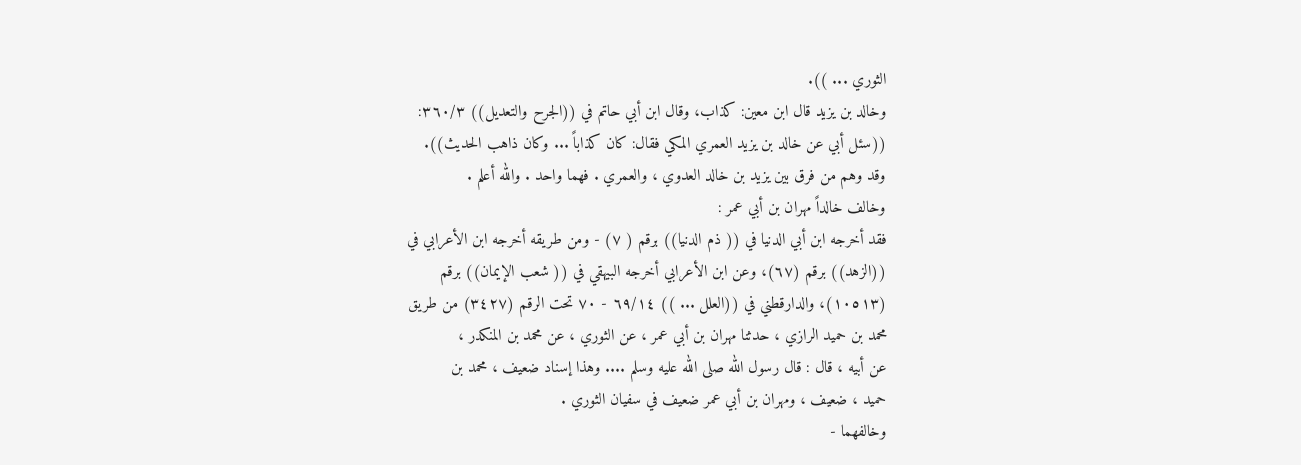الثوري ... )).
وخالد بن يزيد قال ابن معين: كذاب، وقال ابن أبي حاتم في ((الجرح والتعديل)) ٣٦٠/٣:
((سئل أبي عن خالد بن يزيد العمري المكي فقال: كان كذاباً ... وكان ذاهب الحديث)).
وقد وهم من فرق بين يزيد بن خالد العدوي ، والعمري . فهما واحد . والله أعلم .
وخالف خالداً مهران بن أبي عمر :
فقد أخرجه ابن أبي الدنيا في (( ذم الدنيا)) برقم ( ٧) - ومن طريقه أخرجه ابن الأعرابي في
((الزهد)) برقم (٦٧)، وعن ابن الأعرابي أخرجه البيهقي في (( شعب الإيمان)) برقم
(١٠٥١٣)، والدارقطني في ((العلل ... )) ٦٩/١٤ - ٧٠ تحت الرقم (٣٤٢٧) من طريق
محمد بن حميد الرازي ، حدثنا مهران بن أبي عمر ، عن الثوري ، عن محمد بن المنكدر ،
عن أبيه ، قال : قال رسول الله صلى الله عليه وسلم .... وهذا إسناد ضعيف ، محمد بن
حميد ، ضعيف ، ومهران بن أبي عمر ضعيف في سفيان الثوري .
وخالفهما -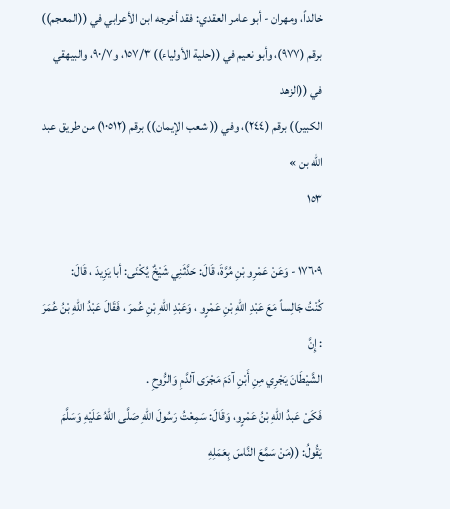خالداً، ومهران - أبو عامر العقدي: فقد أخرجه ابن الأعرابي في ((المعجم))
برقم (٩٧٧)، وأبو نعيم في ((حلية الأولياء)) ١٥٧/٣، و٩٠/٧، والبيهقي في ((الزهد
الكبير)) برقم (٢٤٤)، وفي (( شعب الإيمان)) برقم (١٠٥١٢) من طريق عبد الله بن »
١٥٣

١٧٦٠٩ - وَعَنْ عَمْرِو بْنِ مُرَّةَ، قَالَ: حَدَّثَنِي شَيْخٌ يُكْنَى: أبا يَزِيدَ ، قَالَ:
كُنْتُ جَالِساً مَعَ عَبْدِ اللهِ بْنِ عَمْرٍو ، وَعَبْدِ اللهِ بْنِ عُمرَ ، فَقَالَ عَبْدُ اللهِ بْنُ عُمَرَ : إِنَّ
الشَّيْطَانَ يَجْرِي مِنِ أَبْنِ آدَمَ مَجْرَى آلدَّمِ وَالرُّوحِ .
فَكَىْ عَبدُ اللهِ بْنُ عَمْرٍو، وَقَالَ: سَمِعْتُ رَسُولَ اللهِ صَلَّى اللهُ عَلَيْهِ وَسَلَّمَ
يَقُولُ: ((مَنْ سَمَّعَ النَّاسَ بِعَمَلِهِ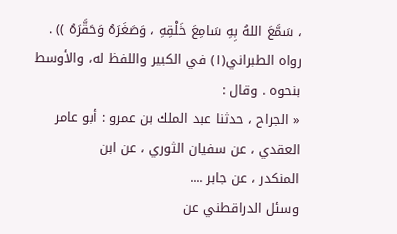، سَمَّعَ اللهُ بِهِ سَامِعَ خَلْقِهِ ، وَصَغَرَهُ وَحَقَّرَهُ )) .
رواه الطبراني(١) في الكبير واللفظ له، والأوسط بنحوه . وقال :
« الجراح ، حدثنا عبد الملك بن عمرو : أبو عامر العقدي ، عن سفيان الثوري ، عن ابن
المنكدر ، عن جابر ....
وسئل الدراقطني عن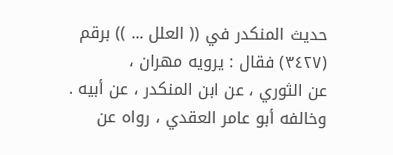حديث المنكدر في (( العلل ... )) برقم (٣٤٢٧) فقال : يرويه مهران ،
عن الثوري ، عن ابن المنكدر ، عن أبيه .
وخالفه أبو عامر العقدي ، رواه عن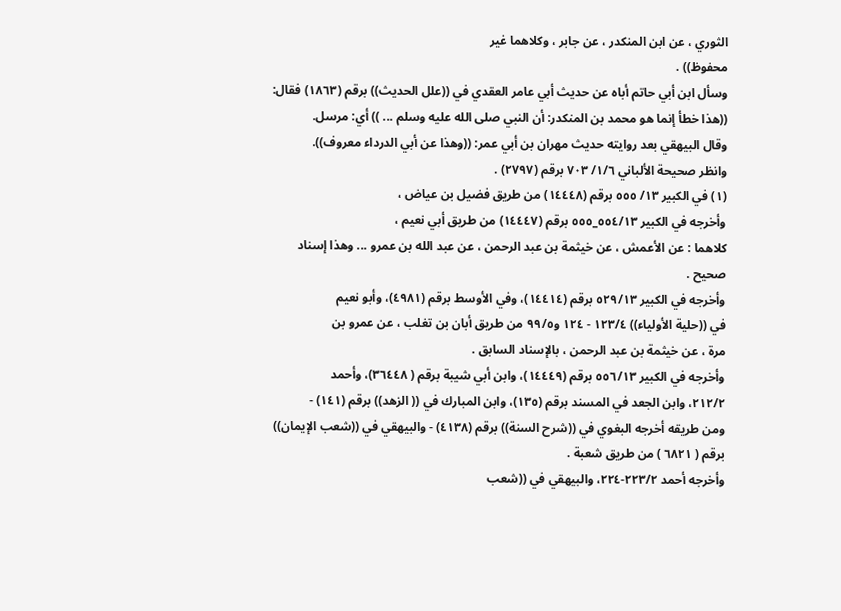الثوري ، عن ابن المنكدر ، عن جابر ، وكلاهما غير
محفوظ)) .
وسأل ابن أبي حاتم أباه عن حديث أبي عامر العقدي في ((علل الحديث)) برقم (١٨٦٣) فقال:
((هذا خطأ إنما هو محمد بن المنكدر: أن النبي صلى الله عليه وسلم ... )) أي: مرسل.
وقال البيهقي بعد روايته حديث مهران بن أبي عمر: ((وهذا عن أبي الدرداء معروف)).
وانظر صحيحة الألباني ١/٦/ ٧٠٣ برقم (٢٧٩٧) .
(١) في الكبير ١٣/ ٥٥٥ برقم (١٤٤٤٨) من طريق فضيل بن عياض ،
وأخرجه في الكبير ٥٥٤/١٣_٥٥٥ برقم (١٤٤٤٧) من طريق أبي نعيم ،
كلاهما : عن الأعمش ، عن خيثمة بن عبد الرحمن ، عن عبد الله بن عمرو ... وهذا إسناد
صحيح .
وأخرجه في الكبير ٥٢٩/١٣ برقم (١٤٤١٤)، وفي الأوسط برقم (٤٩٨١)، وأبو نعيم
في ((حلية الأولياء)) ١٢٣/٤ - ١٢٤ و٩٩/٥ من طريق أبان بن تغلب ، عن عمرو بن
مرة ، عن خيثمة بن عبد الرحمن ، بالإسناد السابق .
وأخرجه في الكبير ٥٥٦/١٣ برقم (١٤٤٤٩)، وابن أبي شيبة برقم ( ٣٦٤٤٨)، وأحمد
٢١٢/٢، وابن الجعد في المسند برقم (١٣٥)، وابن المبارك في (( الزهد)) برقم (١٤١) -
ومن طريقه أخرجه البغوي في ((شرح السنة)) برقم (٤١٣٨) - والبيهقي في ((شعب الإيمان))
برقم ( ٦٨٢١ ) من طريق شعبة .
وأخرجه أحمد ٢٢٣/٢-٢٢٤، والبيهقي في ((شعب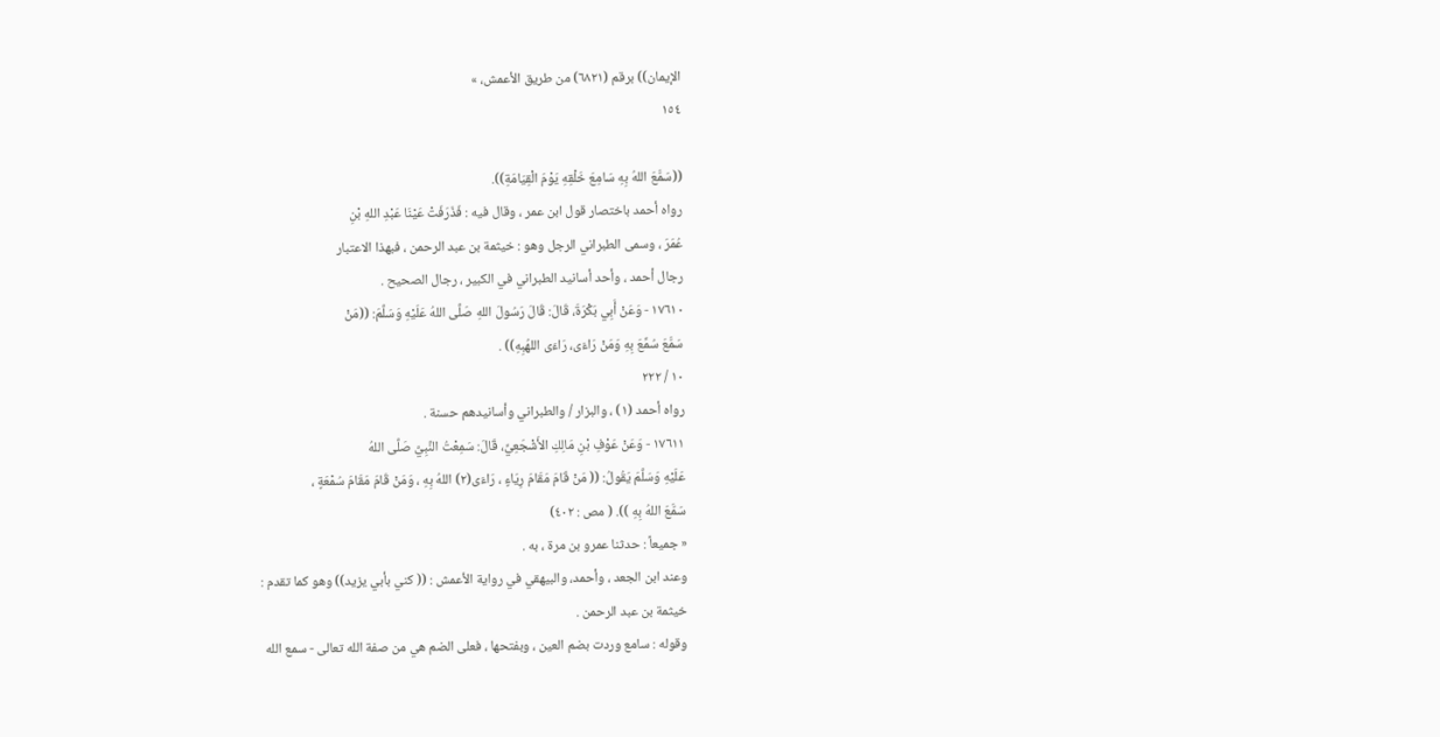الإيمان)) برقم (٦٨٢١) من طريق الأعمش، »
١٥٤

((سَمَّعَ اللهُ بِهِ سَامِعَ خَلْقِهِ يَوْمَ الْقِيَامَةِ)).
رواه أحمد باختصار قول ابن عمر ، وقال فيه : فَذَرَفَتْ عَيْنَا عَبْدِ اللهِ بْنِ
عُمَرَ ، وسمى الطبراني الرجل وهو : خيثمة بن عبد الرحمن ، فبهذا الاعتبار
رجال أحمد ، وأحد أسانيد الطبراني في الكبير ، رجال الصحيح .
١٧٦١٠ - وَعَنْ أَبِي بَكْرَةَ، قَالَ: قَالَ رَسُولَ اللهِ صَلَّى اللهُ عَلَيْهِ وَسَلَّمَ: ((مَنْ
سَمَّعَ سُمِّعَ بِهِ وَمَنْ رَاءَى، رَاءَى اللهُبِهِ)) .
١٠ / ٢٢٢
رواه أحمد (١) ، والبزار / والطبراني وأسانيدهم حسنة .
١٧٦١١ - وَعَنْ عَوْفِ بْنِ مَالِكِ الأَشْجَعِيِّ، قَالَ: سَمِعْتُ النَّبِيَّ صَلَّى اللهُ
عَلَيْهِ وَسَلَّمَ يَقُولُ: (( مَنْ قَامَ مَقَامَ رِيَاءٍ ، رَاءَى(٢) اللهُ بِهِ ، وَمَنْ قَامَ مَقَامَ سُمْعَةٍ ،
سَمَّعَ اللهُ بِهِ )). ( مص : ٤٠٢)
« جميعاً : حدثنا عمرو بن مرة ، به .
وعند ابن الجعد ، وأحمد، والبيهقي في رواية الأعمش : (( كني بأبي يزيد)) وهو كما تقدم :
خيثمة بن عبد الرحمن .
وقوله : سامع وردت بضم العين ، وبفتحها ، فعلى الضم هي من صفة الله تعالى - سمع الله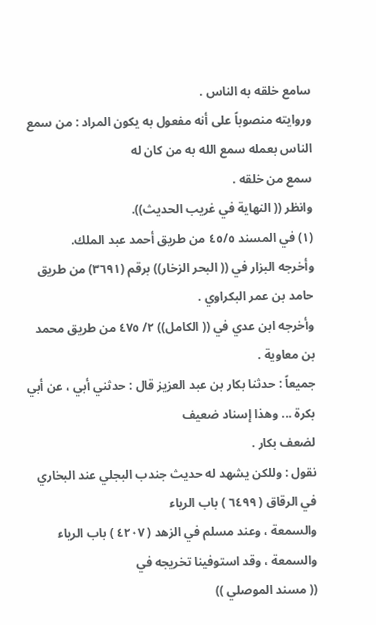سامع خلقه به الناس .
وروايته منصوباً على أنه مفعول به يكون المراد : من سمع الناس بعمله سمع الله به من كان له
سمع من خلقه .
وانظر (( النهاية في غريب الحديث)).
(١) في المسند ٤٥/٥ من طريق أحمد عبد الملك.
وأخرجه البزار في (( البحر الزخار)) برقم (٣٦٩١) من طريق حامد بن عمر البكراوي .
وأخرجه ابن عدي في (( الكامل)) ٢/ ٤٧٥ من طريق محمد بن معاوية .
جميعاً : حدثنا بكار بن عبد العزيز قال : حدثني أبي ، عن أبي بكرة ... وهذا إسناد ضعيف
لضعف بكار .
نقول : وللكن يشهد له حديث جندب البجلي عند البخاري في الرقاق ( ٦٤٩٩ ) باب الرياء
والسمعة ، وعند مسلم في الزهد ( ٤٢٠٧ ) باب الرياء والسمعة ، وقد استوفينا تخريجه في
(( مسند الموصلي ))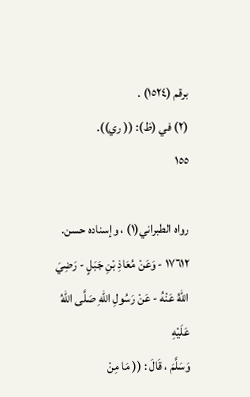برقم (١٥٢٤) .
(٢) في (ظ): (( ري)).
١٥٥

رواه الطبراني(١) ، وإسناده حسن.
١٧٦١٢ - وَعَنْ مُعَاذِ بْنِ جَبَلٍ - رَضِيَ اللهُ عَنْهُ - عَنْ رَسُولِ اللهِ صَلَّى اللهُ عَلَيْهِ
وَسَلَّمَ ، قَالَ : (( مَا مِنْ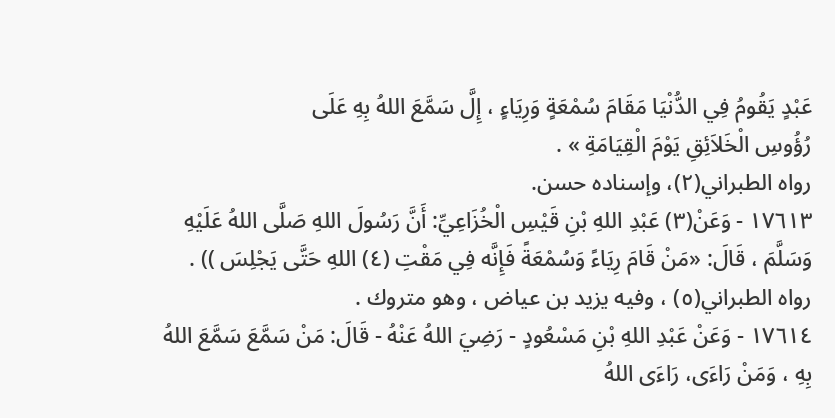عَبْدٍ يَقُومُ فِي الدُّنْيَا مَقَامَ سُمْعَةٍ وَرِيَاءٍ ، إِلَّ سَمَّعَ اللهُ بِهِ عَلَى
رُؤُوسِ الْخَلاَئِقِ يَوْمَ الْقِيَامَةِ » .
رواه الطبراني(٢)، وإسناده حسن.
١٧٦١٣ - وَعَنْ(٣) عَبْدِ اللهِ بْنِ قَيْسِ الْخُزَاعِيِّ: أَنَّ رَسُولَ اللهِ صَلَّى اللهُ عَلَيْهِ
وَسَلَّمَ ، قَالَ: «مَنْ قَامَ رِيَاءً وَسُمْعَةً فَإِنَّه فِي مَقْتِ (٤) اللهِ حَتَّى يَجْلِسَ )) .
رواه الطبراني(٥) ، وفيه يزيد بن عياض ، وهو متروك .
١٧٦١٤ - وَعَنْ عَبْدِ اللهِ بْنِ مَسْعُودٍ - رَضِيَ اللهُ عَنْهُ - قَالَ: مَنْ سَمَّعَ سَمَّعَ اللهُ
بِهِ ، وَمَنْ رَاءَى، رَاءَى اللهُ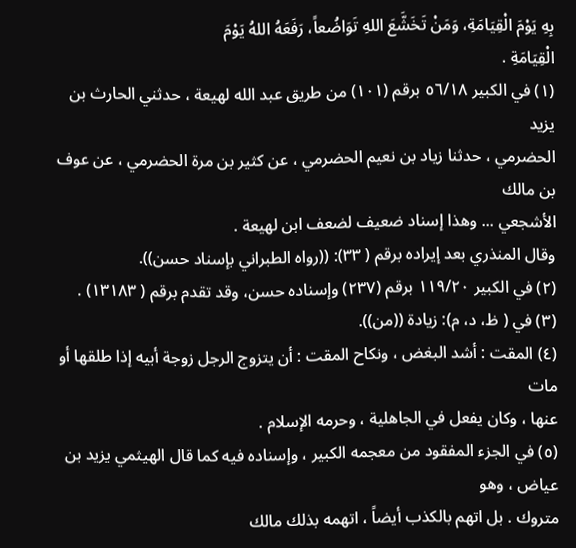بِهِ يَوْمَ الْقِيَامَةِ، وَمَنْ تَخَشَّعَ اللهِ تَوَاضُعاً، رَفَعَهُ اللهُ يَوْمَ
الْقِيَامَةِ .
(١) في الكبير ٥٦/١٨ برقم (١٠١) من طريق عبد الله لهيعة ، حدثني الحارث بن يزيد
الحضرمي ، حدثنا زياد بن نعيم الحضرمي ، عن كثير بن مرة الحضرمي ، عن عوف بن مالك
الأشجعي ... وهذا إسناد ضعيف لضعف ابن لهيعة .
وقال المنذري بعد إيراده برقم ( ٣٣): ((رواه الطبراني بإسناد حسن)).
(٢) في الكبير ١١٩/٢٠ برقم (٢٣٧) وإسناده حسن، وقد تقدم برقم ( ١٣١٨٣) .
(٣) في ( ظ، د، م): زيادة ((من)).
(٤) المقت : أشد البغض ، ونكاح المقت : أن يتزوج الرجل زوجة أبيه إذا طلقها أو مات
عنها ، وكان يفعل في الجاهلية ، وحرمه الإسلام .
(٥) في الجزء المفقود من معجمه الكبير ، وإسناده فيه كما قال الهيثمي يزيد بن عياض ، وهو
متروك . بل اتهم بالكذب أيضاً ، اتهمه بذلك مالك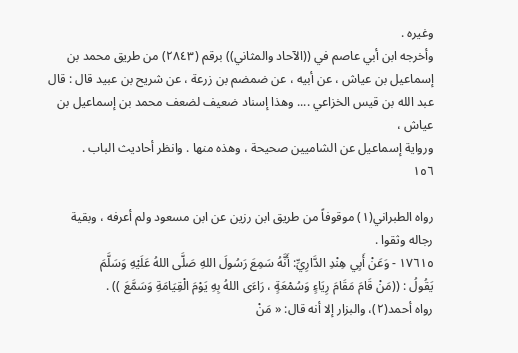وغيره .
وأخرجه ابن أبي عاصم في ((الآحاد والمثاني)) برقم (٢٨٤٣) من طريق محمد بن
إسماعيل بن عياش ، عن أبيه ، عن ضمضم بن زرعة ، عن شريح بن عبيد قال : قال
عبد الله بن قيس الخزاعي .... وهذا إسناد ضعيف لضعف محمد بن إسماعيل بن عياش ،
ورواية إسماعيل عن الشاميين صحيحة ، وهذه منها . وانظر أحاديث الباب .
١٥٦

رواه الطبراني(١) موقوفاً من طريق ابن رزين عن ابن مسعود ولم أعرفه ، وبقية
رجاله وثقوا .
١٧٦١٥ - وَعَنْ أَبِي هِنْدِ الدَّارِيِّ: أَنَّهُ سَمِعَ رَسُولَ اللهِ صَلَّى اللهُ عَلَيْهِ وَسَلَّمَ
يَقُولُ : ((مَنْ قَامَ مَقَامَ رِيَاءٍ وَسُمْعَةٍ ، رَاءَى اللهُ بِهِ يَوْمَ الْقِيَامَةِ وَسَمَّعَ )) .
رواه أحمد(٢)، والبزار إلا أنه قال: « مَنْ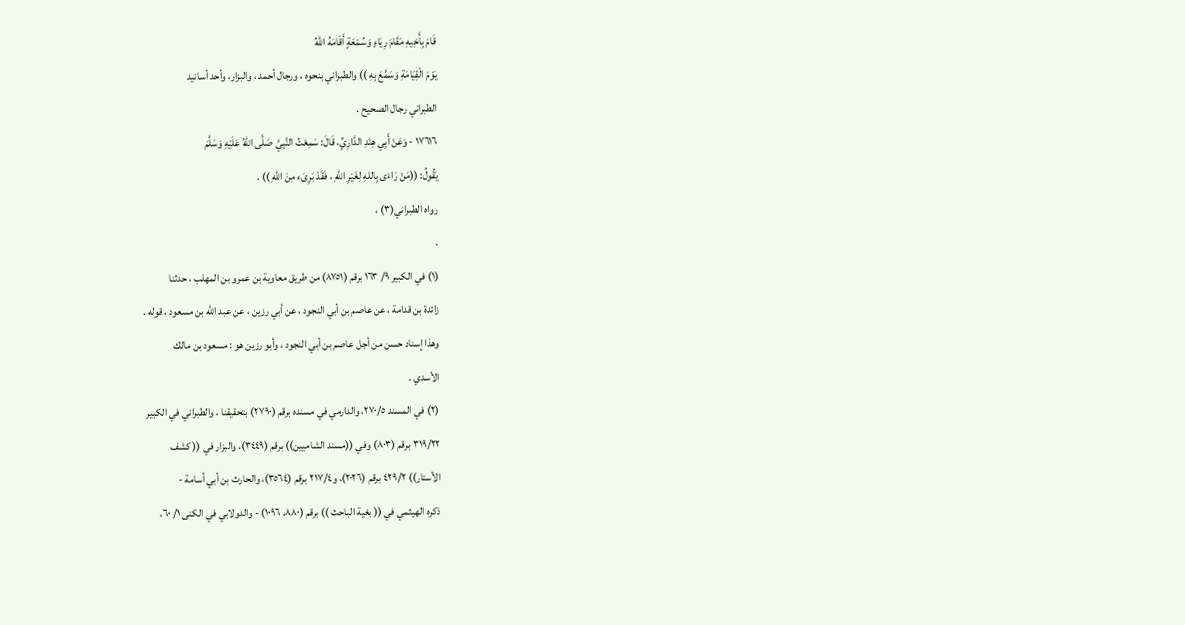قَامَ بِأَخِيهِ مَقَامَ رِيَاءٍ وَسُمْعَةٍ أَقَامَهُ اللهُ
يَوْمَ الْقِيَامَةِ وَسَمَّعَ بِهِ )) والطبراني بنحوه ، ورجال أحمد ، والبزار، وأحد أسانيد
الطبراني رجال الصحيح .
١٧٦١٦ - وَعَنْ أَبِي هِنْدِ الدَّارِيِّ، قَالَ: سَمِعْتُ النَّبِيَّ صَلَّى اللهُ عَلَيْهِ وَسَلَّمَ
يَقُولُ: ((مَنْ رَاءَى بِاللهِ لِغَيْرِ اللهِ ، فَقَدْ بَرِىَء مِنَ اللهِ )) .
رواه الطبراني(٣) ،
.
(١) في الكبير ٩/ ١٦٣ برقم (٨٧٥١) من طريق معاوية بن عمرو بن المهلب ، حدثنا
زائدة بن قدامة ، عن عاصم بن أبي النجود ، عن أبي رزين ، عن عبد الله بن مسعود ، قوله .
وهذا إسناد حسن من أجل عاصم بن أبي النجود ، وأبو رزين هو : مسعود بن مالك
الأسدي .
(٢) في المسند ٢٧٠/٥، والدارمي في مسنده برقم (٢٧٩٠) بتحقيقنا ، والطبراني في الكبير
٣١٩/٢٢ برقم (٨٠٣) وفي ((مسند الشاميين)) برقم (٣٤٤٩)، والبزار في (( كشف
الأستار)) ٤٢٩/٢ برقم (٢٠٢٦)، و٢١٧/٤ برقم (٣٥٦٤)، والحارث بن أبي أسامة -
ذكره الهيثمي في (( بغية الباحث )) برقم (٨٨٠، ١٠٩٦) - والدولابي في الكنى ١/ ٦٠،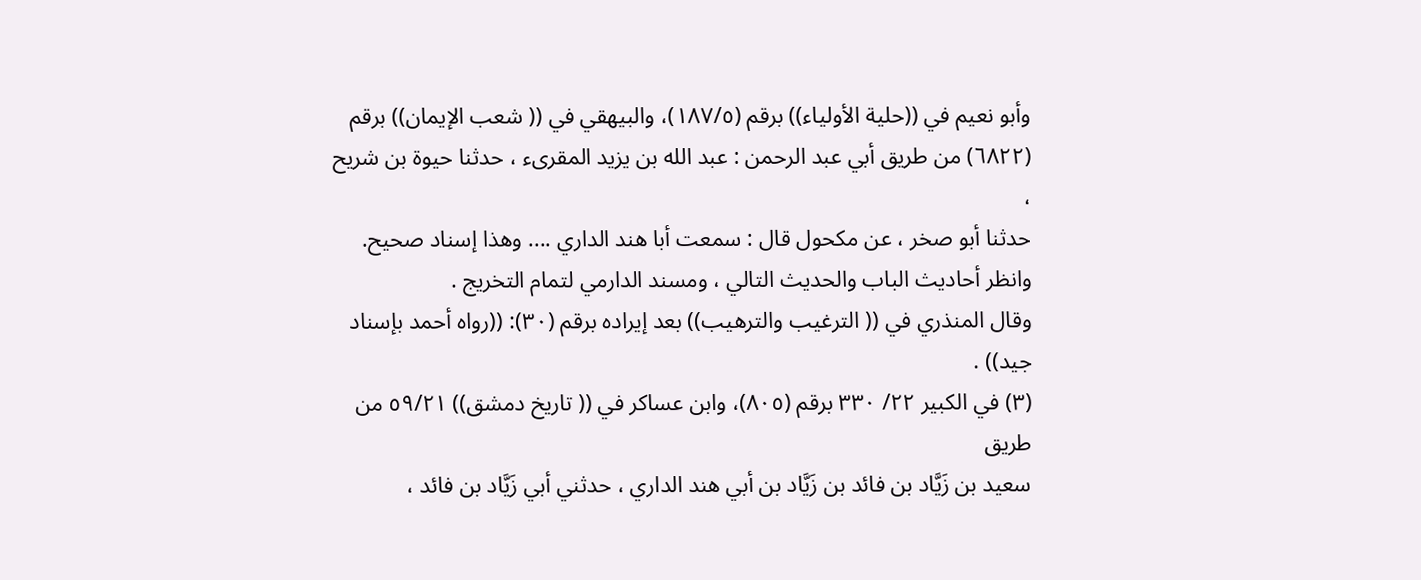وأبو نعيم في ((حلية الأولياء)) برقم (١٨٧/٥)، والبيهقي في (( شعب الإيمان)) برقم
(٦٨٢٢) من طريق أبي عبد الرحمن : عبد الله بن يزيد المقرىء ، حدثنا حيوة بن شريح ،
حدثنا أبو صخر ، عن مكحول قال : سمعت أبا هند الداري .... وهذا إسناد صحيح.
وانظر أحاديث الباب والحديث التالي ، ومسند الدارمي لتمام التخريج .
وقال المنذري في (( الترغيب والترهيب)) بعد إيراده برقم (٣٠): ((رواه أحمد بإسناد
جيد)) .
(٣) في الكبير ٢٢/ ٣٣٠ برقم (٨٠٥)، وابن عساكر في (( تاريخ دمشق)) ٥٩/٢١ من طريق
سعيد بن زَيَّاد بن فائد بن زَيَّاد بن أبي هند الداري ، حدثني أبي زَيَّاد بن فائد ،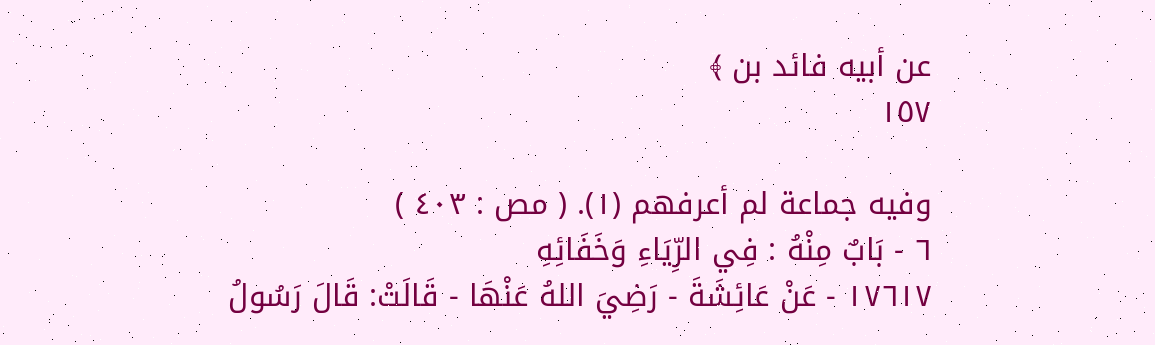عن أبيه فائد بن ﴾
١٥٧

وفيه جماعة لم أعرفهم (١). ( مص : ٤٠٣ )
٦ - بَابٌ مِنْهُ : فِي الرِّيَاءِ وَخَفَائِهِ
١٧٦١٧ - عَنْ عَائِشَةَ - رَضِيَ اللهُ عَنْهَا - قَالَتْ: قَالَ رَسُولُ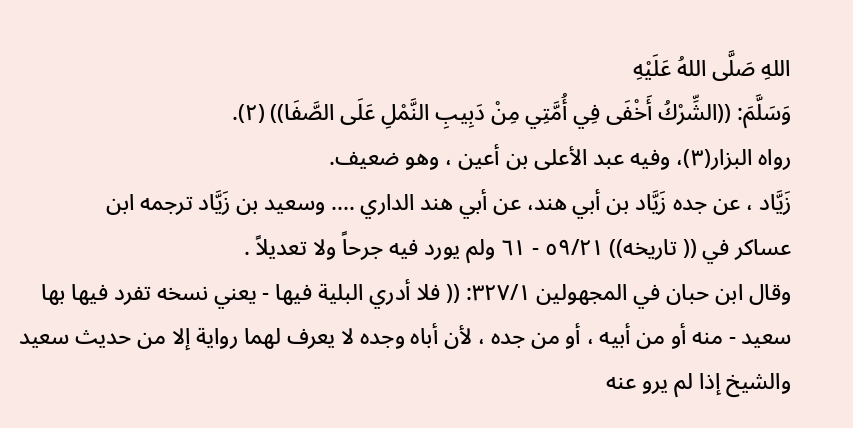اللهِ صَلَّى اللهُ عَلَيْهِ
وَسَلَّمَ: ((الشِّرْكُ أَخْفَى فِي أُمَّتِي مِنْ دَبِيبِ النَّمْلِ عَلَى الصَّفَا)) (٢).
رواه البزار(٣)، وفيه عبد الأعلى بن أعين ، وهو ضعيف.
زَيَّاد ، عن جده زَيَّاد بن أبي هند، عن أبي هند الداري .... وسعيد بن زَيَّاد ترجمه ابن
عساكر في (( تاريخه)) ٥٩/٢١ - ٦١ ولم يورد فيه جرحاً ولا تعديلاً .
وقال ابن حبان في المجهولين ٣٢٧/١: (( فلا أدري البلية فيها - يعني نسخه تفرد فيها بها
سعيد - منه أو من أبيه ، أو من جده ، لأن أباه وجده لا يعرف لهما رواية إلا من حديث سعيد
والشيخ إذا لم يرو عنه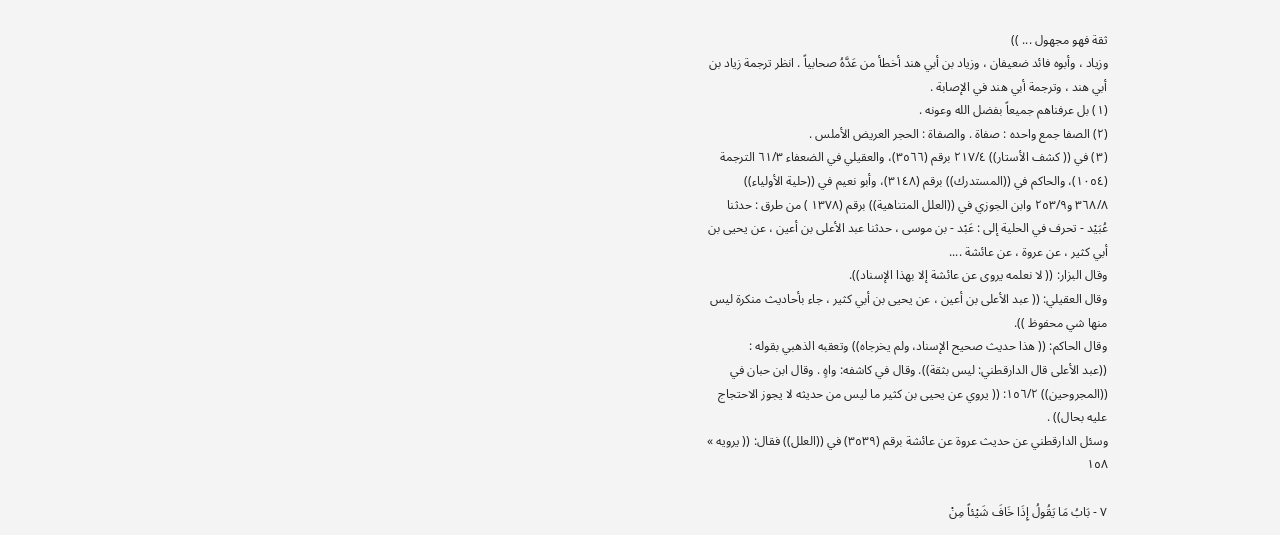ثقة فهو مجهول ... ))
وزياد ، وأبوه فائد ضعيفان ، وزياد بن أبي هند أخطأ من عَدَّهُ صحابياً . انظر ترجمة زياد بن
أبي هند ، وترجمة أبي هند في الإصابة .
(١) بل عرفناهم جميعاً بفضل الله وعونه .
(٢) الصفا جمع واحده : صفاة . والصفاة : الحجر العريض الأملس .
(٣) في (( كشف الأستار)) ٢١٧/٤ برقم (٣٥٦٦)، والعقيلي في الضعفاء ٦١/٣ الترجمة
(١٠٥٤)، والحاكم في ((المستدرك)) برقم (٣١٤٨)، وأبو نعيم في ((حلية الأولياء))
٣٦٨/٨ و٢٥٣/٩ وابن الجوزي في ((العلل المتناهية)) برقم (١٣٧٨ ) من طرق : حدثنا
عُبَيْد - تحرف في الحلية إلى : عَبْد - بن موسى ، حدثنا عبد الأعلى بن أعين ، عن يحيى بن
أبي كثير ، عن عروة ، عن عائشة ....
وقال البزار: (( لا نعلمه يروى عن عائشة إلا بهذا الإسناد)).
وقال العقيلي: (( عبد الأعلى بن أعين ، عن يحيى بن أبي كثير ، جاء بأحاديث منكرة ليس
منها شي محفوظ )).
وقال الحاكم: (( هذا حديث صحيح الإسناد، ولم يخرجاه)) وتعقبه الذهبي بقوله :
((عبد الأعلى قال الدارقطني: ليس بثقة)). وقال في كاشفه: واهٍ . وقال ابن حبان في
((المجروحين)) ١٥٦/٢: (( يروي عن يحيى بن كثير ما ليس من حديثه لا يجوز الاحتجاج
عليه بحال)) .
وسئل الدارقطني عن حديث عروة عن عائشة برقم (٣٥٣٩) في ((العلل)) فقال: (( يرويه »
١٥٨

٧ - بَابُ مَا يَقُولُ إِذَا خَافَ شَيْئاً مِنْ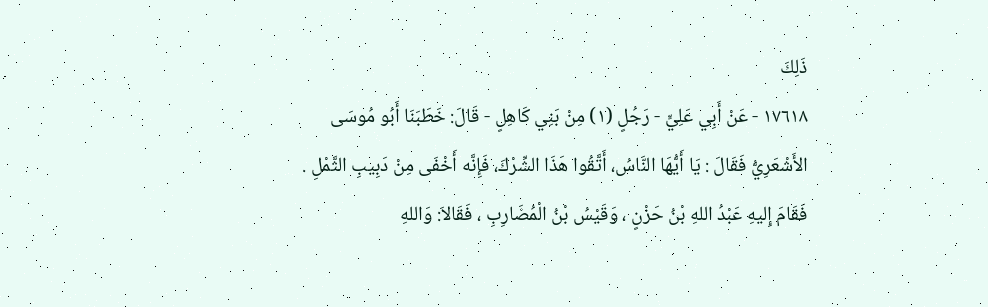ذَلِكَ
١٧٦١٨ - عَنْ أَبِي عَلِيٍّ - رَجُلٍ (١) مِنْ بَنِي كَاهِلٍ - قَالَ: خَطَبَنَا أَبُو مُوسَى
الأَشْعَرِيُّ فَقَالَ : يَا أَيُّهَا النَّاسُ، أَتَّقُوا هَذَا الشِّرْكَ، فَإِنَّه أَخْفَى مِنْ دَبِيبِ الثَّمْلِ .
فَقَامَ إِليهِ عَبْدُ اللهِ بْنُ حَزْنٍ ، وَقَيْسُ بْنُ الْمُضَارِبِ ، فَقَالاَ: وَاللهِ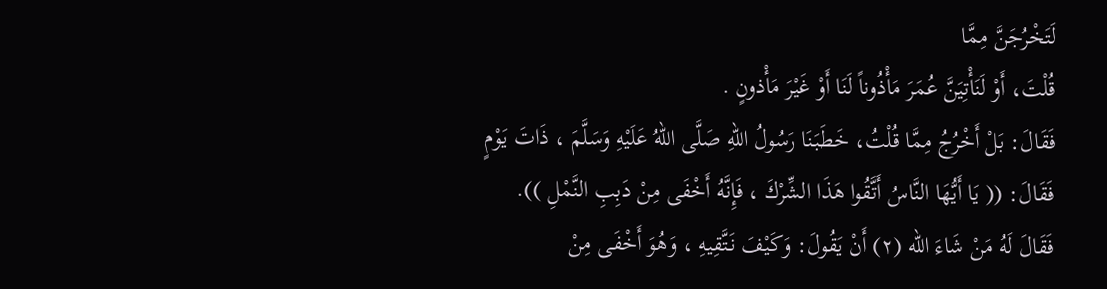لَتَخْرُجَنَّ مِمَّا
قُلْتَ، أَوْ لَنَأْتِيَنَّ عُمَرَ مَأْذُوناً لَنَا أَوْ غَيْرَ مَأْذونٍ .
فَقَالَ: بَلْ أَخْرُجُ مِمَّا قُلْتُ، خَطَبَنَا رَسُولُ اللهِ صَلَّى اللهُ عَلَيْهِ وَسَلَّمَ ، ذَاتَ يَوْمٍ
فَقَالَ: (( يَا أَيُّهَا النَّاسُ أَتَّقُوا هَذَا الشِّرْكَ ، فَإِنَّهُ أَخْفَى مِنْ دَبِبِ النَّمْلِ )).
فَقَالَ لَهُ مَنْ شَاءَ الله (٢) أَنْ يَقُولَ: وَكَيْفَ نَتَّقِيهِ ، وَهُوَ أَخْفَى مِنْ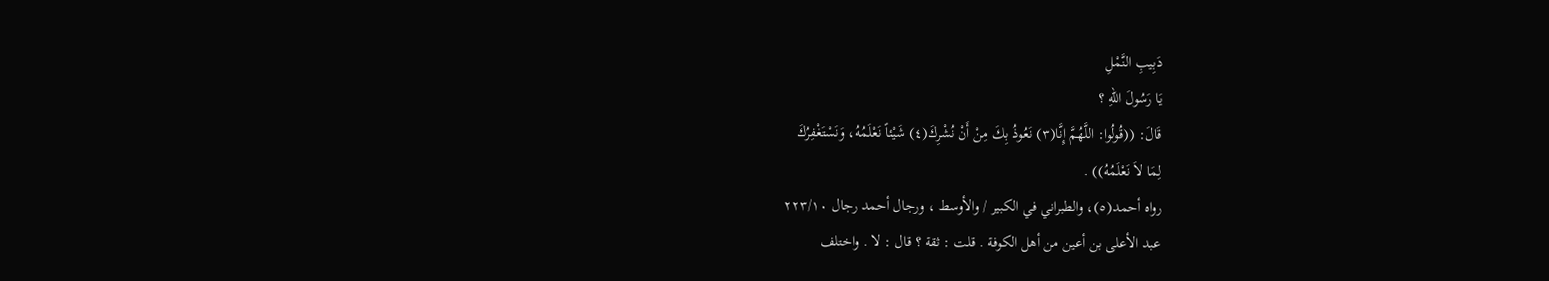دَبِيبِ النَّمْلِ
يَا رَسُولَ اللهِ ؟
قَالَ: ((قُولُوا: اللَّهُمَّ إِنَّا(٣) نَعُوذُ بِكَ مِنْ أَنْ نُشْرِكَ(٤) شَيْئاً نَعْلَمُهُ، وَنَسْتَغْفِرُكَ
لِمَا لاَ نَعْلَمُهُ)) .
رواه أحمد(٥)، والطبراني في الكبير / والأوسط ، ورجال أحمد رجال ٢٢٣/١٠
عبد الأعلى بن أعين من أهل الكوفة . قلت : ثقة ؟ قال : لا . واختلف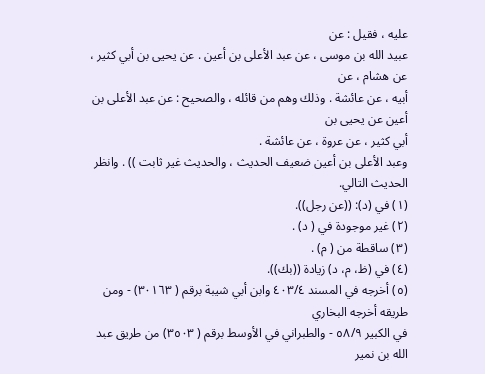عليه ، فقيل : عن
عبيد الله بن موسى ، عن عبد الأعلى بن أعين . عن يحيى بن أبي كثير ، عن هشام ، عن
أبيه ، عن عائشة . وذلك وهم من قائله ، والصحيح : عن عبد الأعلى بن أعين عن يحيى بن
أبي كثير ، عن عروة ، عن عائشة .
وعبد الأعلى بن أعين ضعيف الحديث ، والحديث غير ثابت )) . وانظر الحديث التالي.
(١) في (د): ((عن رجل)).
(٢) غير موجودة في ( د) .
(٣) ساقطة من ( م) .
(٤) في (ظ، م، د) زيادة ((بك)).
(٥) أخرجه في المسند ٤٠٣/٤ وابن أبي شيبة برقم ( ٣٠١٦٣) - ومن طريقه أخرجه البخاري
في الكبير ٥٨/٩ - والطبراني في الأوسط برقم ( ٣٥٠٣) من طريق عبد الله بن نمير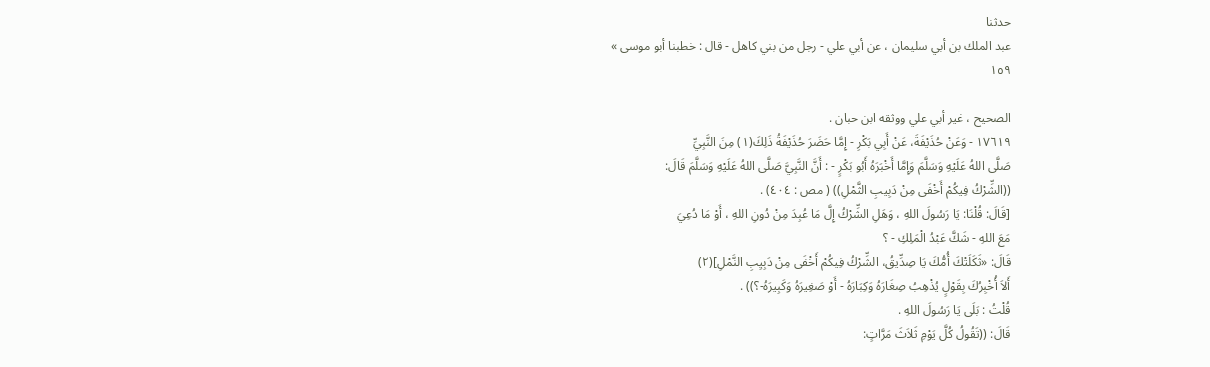حدثنا
عبد الملك بن أبي سليمان ، عن أبي علي - رجل من بني كاهل - قال : خطبنا أبو موسى »
١٥٩

الصحيح ، غير أبي علي ووثقه ابن حبان .
١٧٦١٩ - وَعَنْ حُذَيْفَةَ، عَنْ أَبِي بَكْرِ - إِمَّا حَضَرَ حُذَيْفَةُ ذَلِكَ(١) مِنَ النَّبِيِّ
صَلَّى اللهُ عَلَيْهِ وَسَلَّمَ وَإِمَّا أَخْبَرَهُ أَبُو بَكْرٍ - : أَنَّ النَّبِيَّ صَلَّى اللهُ عَلَيْهِ وَسَلَّمَ قَالَ:
((الشِّرْكُ فِيكُمْ أَخْفَى مِنْ دَبِيبِ الثَّمْلِ)) ( مص : ٤٠٤) .
[قَالَ: قُلْنَا: يَا رَسُولَ اللهِ ، وَهَلِ الشِّرْكُ إِلَّ مَا عُبِدَ مِنْ دُونِ اللهِ ، أَوْ مَا دُعِيَ
مَعَ اللهِ - شَكَّ عَبْدُ الْمَلِكِ - ؟
قَالَ: «ثَكَلَتْكَ أُمُّكَ يَا صِدِّيقُ، الشِّرْكُ فِيكُمْ أَخْفَى مِنْ دَبِيِبِ النَّمْلِ](٢)
أَلاَ أُخْبِرُكَ بِقَوْلٍ يُذْهِبُ صِغَارَهُ وَكِبَارَهُ - أَوْ صَغِيرَهُ وَكَبِيرَهُ-؟)) .
قُلْتُ : بَلَى يَا رَسُولَ اللهِ .
قَالَ: ((تَقُولُ كُلَّ يَوْمِ ثَلاَثَ مَرَّاتٍ: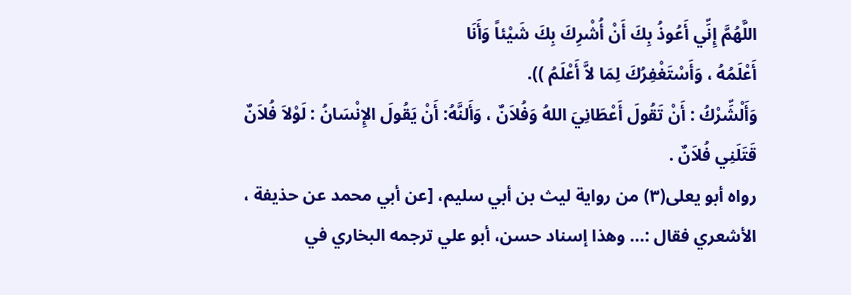اللَّهُمَّ إِنِّي أَعُوذُ بِكَ أَنْ أُشْرِكَ بِكَ شَيْئاً وَأَنَا
أَعْلَمُهُ ، وَأَسْتَغْفِرُكَ لِمَا لاَّ أَعْلَمُ )).
وَأَلْشِّرْكُ : أَنْ تَقُولَ أَعْطَانِيَ اللهُ وَفُلاَنٌ ، وَأَلنَّهُ: أَنْ يَقُولَ الإِنْسَانُ : لَوْلاَ فُلاَنٌ
قَتَلَنِي فُلاَنٌ .
رواه أبو يعلى(٣) من رواية ليث بن أبي سليم، [عن أبي محمد عن حذيفة ،
الأشعري فقال :... وهذا إسناد حسن، أبو علي ترجمه البخاري في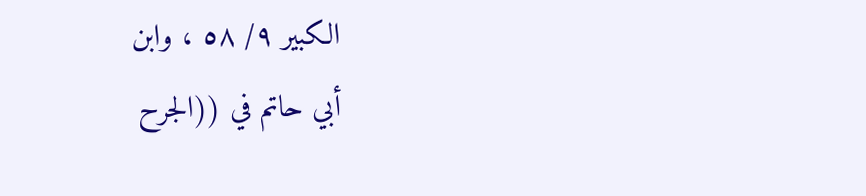الكبير ٩/ ٥٨ ، وابن
أبي حاتم في ((الجرح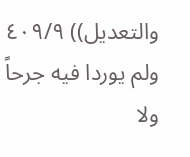والتعديل)) ٤٠٩/٩ ولم يوردا فيه جرحاً ولا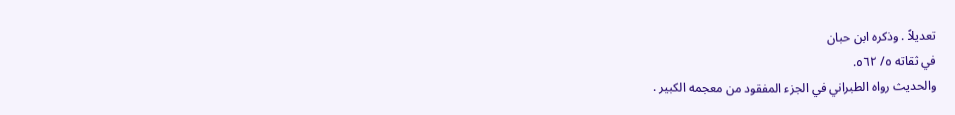تعديلاً . وذكره ابن حبان
في ثقاته ٥/ ٥٦٢.
والحديث رواه الطبراني في الجزء المفقود من معجمه الكبير .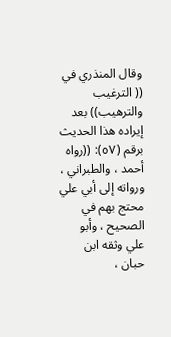وقال المنذري في (( الترغيب والترهيب)) بعد إيراده هذا الحديث برقم (٥٧): ((رواه
أحمد ، والطبراني ، ورواته إلى أبي علي محتج بهم في الصحيح ، وأبو علي وثقه ابن
حبان ،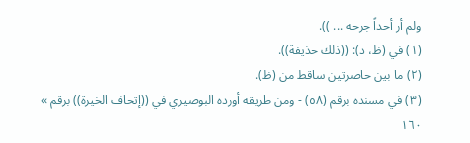ولم أر أحداً جرحه ... )).
(١) في (ظ، د): ((ذلك حذيفة)).
(٢) ما بين حاصرتين ساقط من (ظ).
(٣) في مسنده برقم (٥٨) - ومن طريقه أورده البوصيري في ((إتحاف الخيرة)) برقم »
١٦٠